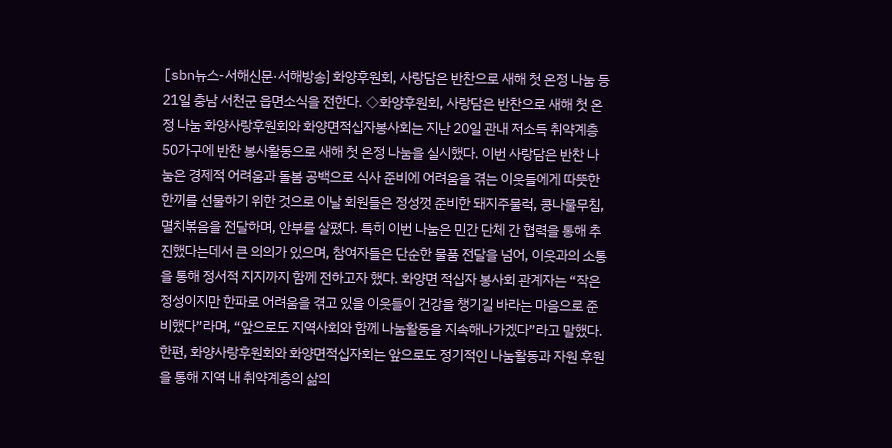[sbn뉴스-서해신문·서해방송] 화양후원회, 사랑담은 반찬으로 새해 첫 온정 나눔 등 21일 충남 서천군 읍면소식을 전한다. ◇화양후원회, 사랑담은 반찬으로 새해 첫 온정 나눔 화양사랑후원회와 화양면적십자봉사회는 지난 20일 관내 저소득 취약계층 50가구에 반찬 봉사활동으로 새해 첫 온정 나눔을 실시했다. 이번 사랑담은 반찬 나눔은 경제적 어려움과 돌봄 공백으로 식사 준비에 어려움을 겪는 이웃들에게 따뜻한 한끼를 선물하기 위한 것으로 이날 회원들은 정성껏 준비한 돼지주물럭, 콩나물무침, 멸치볶음을 전달하며, 안부를 살폈다. 특히 이번 나눔은 민간 단체 간 협력을 통해 추진했다는데서 큰 의의가 있으며, 참여자들은 단순한 물품 전달을 넘어, 이웃과의 소통을 통해 정서적 지지까지 함께 전하고자 했다. 화양면 적십자 봉사회 관계자는 “작은 정성이지만 한파로 어려움을 겪고 있을 이웃들이 건강을 챙기길 바라는 마음으로 준비했다”라며, “앞으로도 지역사회와 함께 나눔활동을 지속해나가겠다”라고 말했다. 한편, 화양사랑후원회와 화양면적십자회는 앞으로도 정기적인 나눔활동과 자원 후원을 통해 지역 내 취약계층의 삶의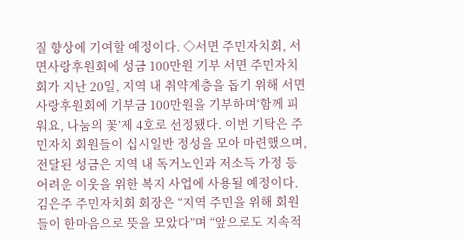질 향상에 기여할 예정이다. ◇서면 주민자치회, 서면사랑후원회에 성금 100만원 기부 서면 주민자치회가 지난 20일, 지역 내 취약계층을 돕기 위해 서면사랑후원회에 기부금 100만원을 기부하며‘함께 피워요, 나눔의 꽃’제 4호로 선정됐다. 이번 기탁은 주민자치 회원들이 십시일반 정성을 모아 마련했으며, 전달된 성금은 지역 내 독거노인과 저소득 가정 등 어려운 이웃을 위한 복지 사업에 사용될 예정이다. 김은주 주민자치회 회장은 “지역 주민을 위해 회원들이 한마음으로 뜻을 모았다”며 “앞으로도 지속적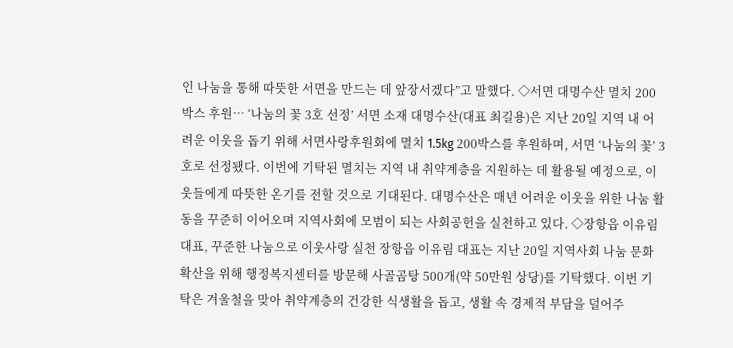인 나눔을 통해 따뜻한 서면을 만드는 데 앞장서겠다”고 말했다. ◇서면 대명수산 멸치 200박스 후원… ‘나눔의 꽃 3호 선정’ 서면 소재 대명수산(대표 최길용)은 지난 20일 지역 내 어려운 이웃을 돕기 위해 서면사랑후원회에 멸치 1.5kg 200박스를 후원하며, 서면 ‘나눔의 꽃’ 3호로 선정됐다. 이번에 기탁된 멸치는 지역 내 취약계층을 지원하는 데 활용될 예정으로, 이웃들에게 따뜻한 온기를 전할 것으로 기대된다. 대명수산은 매년 어려운 이웃을 위한 나눔 활동을 꾸준히 이어오며 지역사회에 모범이 되는 사회공헌을 실천하고 있다. ◇장항읍 이유림 대표, 꾸준한 나눔으로 이웃사랑 실천 장항읍 이유림 대표는 지난 20일 지역사회 나눔 문화 확산을 위해 행정복지센터를 방문해 사골곰탕 500개(약 50만원 상당)를 기탁했다. 이번 기탁은 겨울철을 맞아 취약계층의 건강한 식생활을 돕고, 생활 속 경제적 부담을 덜어주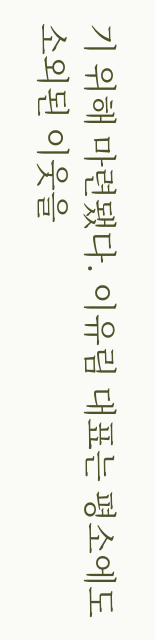기 위해 마련됐다. 이유림 대표는 평소에도 소외된 이웃을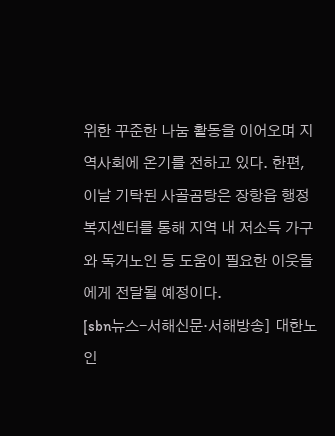위한 꾸준한 나눔 활동을 이어오며 지역사회에 온기를 전하고 있다. 한편, 이날 기탁된 사골곰탕은 장항읍 행정복지센터를 통해 지역 내 저소득 가구와 독거노인 등 도움이 필요한 이웃들에게 전달될 예정이다.
[sbn뉴스-서해신문·서해방송] 대한노인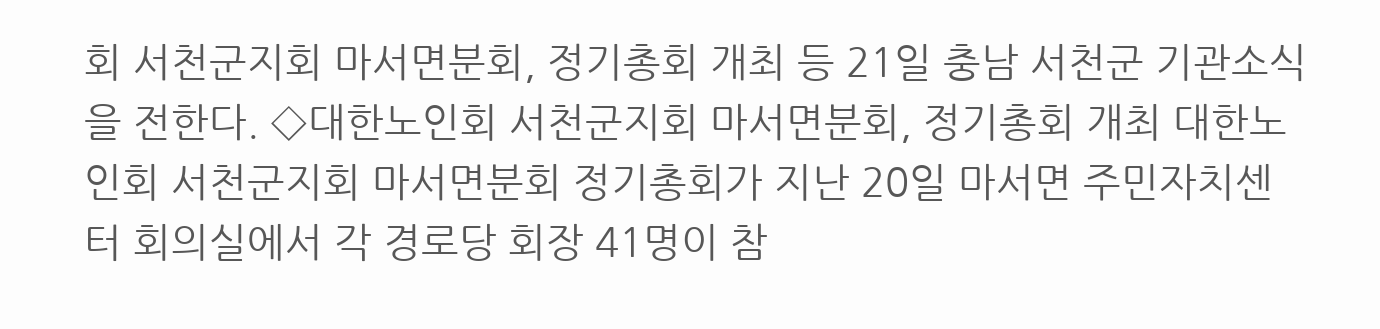회 서천군지회 마서면분회, 정기총회 개최 등 21일 충남 서천군 기관소식을 전한다. ◇대한노인회 서천군지회 마서면분회, 정기총회 개최 대한노인회 서천군지회 마서면분회 정기총회가 지난 20일 마서면 주민자치센터 회의실에서 각 경로당 회장 41명이 참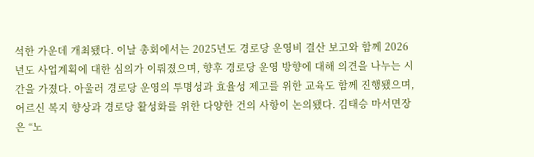석한 가운데 개최됐다. 이날 총회에서는 2025년도 경로당 운영비 결산 보고와 함께 2026년도 사업계획에 대한 심의가 이뤄졌으며, 향후 경로당 운영 방향에 대해 의견을 나누는 시간을 가졌다. 아울러 경로당 운영의 투명성과 효율성 제고를 위한 교육도 함께 진행됐으며, 어르신 복지 향상과 경로당 활성화를 위한 다양한 건의 사항이 논의됐다. 김태승 마서면장은 “노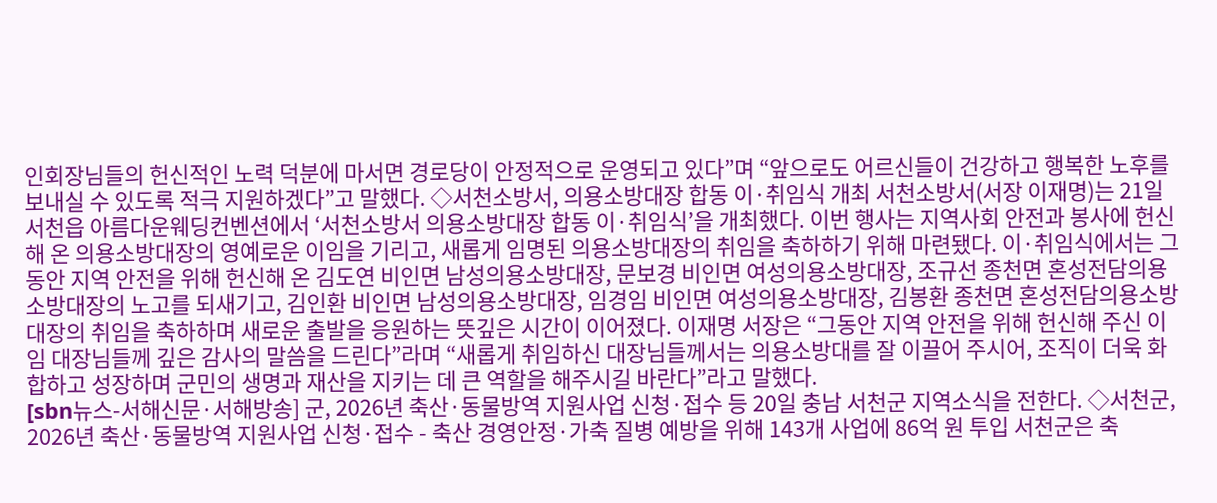인회장님들의 헌신적인 노력 덕분에 마서면 경로당이 안정적으로 운영되고 있다”며 “앞으로도 어르신들이 건강하고 행복한 노후를 보내실 수 있도록 적극 지원하겠다”고 말했다. ◇서천소방서, 의용소방대장 합동 이·취임식 개최 서천소방서(서장 이재명)는 21일 서천읍 아름다운웨딩컨벤션에서 ‘서천소방서 의용소방대장 합동 이·취임식’을 개최했다. 이번 행사는 지역사회 안전과 봉사에 헌신해 온 의용소방대장의 영예로운 이임을 기리고, 새롭게 임명된 의용소방대장의 취임을 축하하기 위해 마련됐다. 이·취임식에서는 그동안 지역 안전을 위해 헌신해 온 김도연 비인면 남성의용소방대장, 문보경 비인면 여성의용소방대장, 조규선 종천면 혼성전담의용소방대장의 노고를 되새기고, 김인환 비인면 남성의용소방대장, 임경임 비인면 여성의용소방대장, 김봉환 종천면 혼성전담의용소방대장의 취임을 축하하며 새로운 출발을 응원하는 뜻깊은 시간이 이어졌다. 이재명 서장은 “그동안 지역 안전을 위해 헌신해 주신 이임 대장님들께 깊은 감사의 말씀을 드린다”라며 “새롭게 취임하신 대장님들께서는 의용소방대를 잘 이끌어 주시어, 조직이 더욱 화합하고 성장하며 군민의 생명과 재산을 지키는 데 큰 역할을 해주시길 바란다”라고 말했다.
[sbn뉴스-서해신문·서해방송] 군, 2026년 축산·동물방역 지원사업 신청·접수 등 20일 충남 서천군 지역소식을 전한다. ◇서천군, 2026년 축산·동물방역 지원사업 신청·접수 - 축산 경영안정·가축 질병 예방을 위해 143개 사업에 86억 원 투입 서천군은 축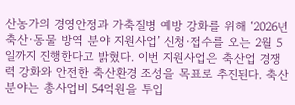산농가의 경영안정과 가축질병 예방 강화를 위해 ‘2026년 축산·동물 방역 분야 지원사업’ 신청·접수를 오는 2월 5일까지 진행한다고 밝혔다. 이번 지원사업은 축산업 경쟁력 강화와 안전한 축산환경 조성을 목표로 추진된다. 축산분야는 총사업비 54억원을 투입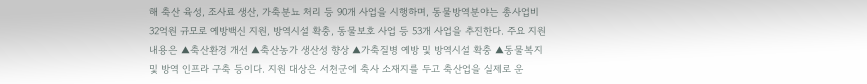해 축산 육성, 조사료 생산, 가축분뇨 처리 등 90개 사업을 시행하며, 동물방역분야는 총사업비 32억원 규모로 예방백신 지원, 방역시설 확충, 동물보호 사업 등 53개 사업을 추진한다. 주요 지원 내용은 ▲축산환경 개선 ▲축산농가 생산성 향상 ▲가축질병 예방 및 방역시설 확충 ▲동물복지 및 방역 인프라 구축 등이다. 지원 대상은 서천군에 축사 소재지를 두고 축산업을 실제로 운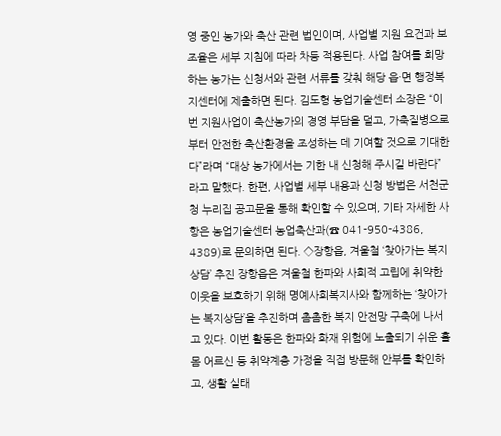영 중인 농가와 축산 관련 법인이며, 사업별 지원 요건과 보조율은 세부 지침에 따라 차등 적용된다. 사업 참여를 희망하는 농가는 신청서와 관련 서류를 갖춰 해당 읍·면 행정복지센터에 제출하면 된다. 김도형 농업기술센터 소장은 “이번 지원사업이 축산농가의 경영 부담을 덜고, 가축질병으로부터 안전한 축산환경을 조성하는 데 기여할 것으로 기대한다”라며 “대상 농가에서는 기한 내 신청해 주시길 바란다”라고 말했다. 한편, 사업별 세부 내용과 신청 방법은 서천군청 누리집 공고문을 통해 확인할 수 있으며, 기타 자세한 사항은 농업기술센터 농업축산과(☎ 041-950-4386, 4389)로 문의하면 된다. ◇장항읍, 겨울철 ‘찾아가는 복지상담’ 추진 장항읍은 겨울철 한파와 사회적 고립에 취약한 이웃을 보호하기 위해 명예사회복지사와 함께하는 ‘찾아가는 복지상담’을 추진하며 촘촘한 복지 안전망 구축에 나서고 있다. 이번 활동은 한파와 화재 위험에 노출되기 쉬운 홀몸 어르신 등 취약계층 가정을 직접 방문해 안부를 확인하고, 생활 실태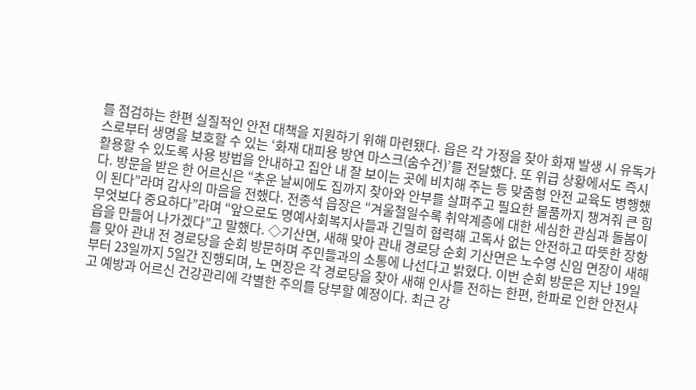를 점검하는 한편 실질적인 안전 대책을 지원하기 위해 마련됐다. 읍은 각 가정을 찾아 화재 발생 시 유독가스로부터 생명을 보호할 수 있는 ‘화재 대피용 방연 마스크(숨수건)’를 전달했다. 또 위급 상황에서도 즉시 활용할 수 있도록 사용 방법을 안내하고 집안 내 잘 보이는 곳에 비치해 주는 등 맞춤형 안전 교육도 병행했다. 방문을 받은 한 어르신은 “추운 날씨에도 집까지 찾아와 안부를 살펴주고 필요한 물품까지 챙겨줘 큰 힘이 된다”라며 감사의 마음을 전했다. 전종석 읍장은 “겨울철일수록 취약계층에 대한 세심한 관심과 돌봄이 무엇보다 중요하다”라며 “앞으로도 명예사회복지사들과 긴밀히 협력해 고독사 없는 안전하고 따뜻한 장항읍을 만들어 나가겠다”고 말했다. ◇기산면, 새해 맞아 관내 경로당 순회 기산면은 노수영 신임 면장이 새해를 맞아 관내 전 경로당을 순회 방문하며 주민들과의 소통에 나선다고 밝혔다. 이번 순회 방문은 지난 19일부터 23일까지 5일간 진행되며, 노 면장은 각 경로당을 찾아 새해 인사를 전하는 한편, 한파로 인한 안전사고 예방과 어르신 건강관리에 각별한 주의를 당부할 예정이다. 최근 강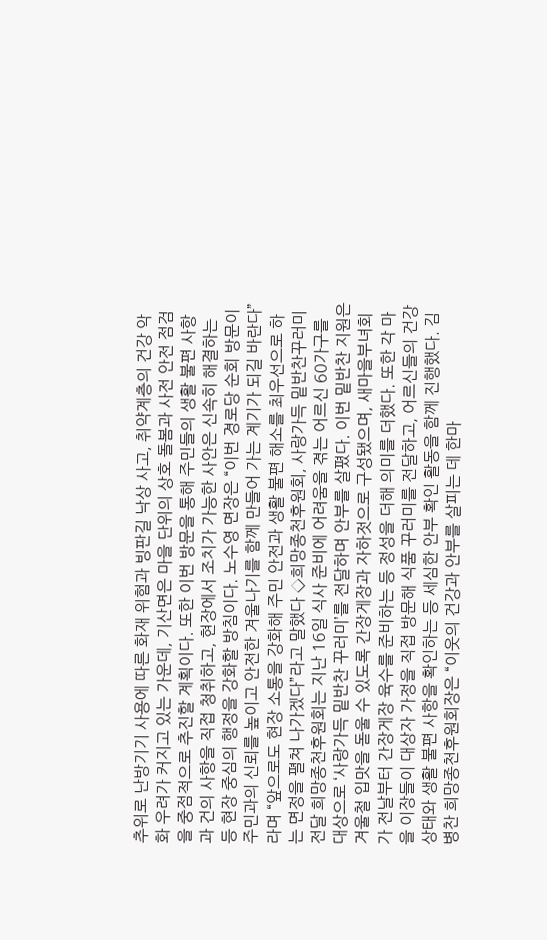추위로 난방기기 사용에 따른 화재 위험과 빙판길 낙상 사고, 취약계층의 건강 악화 우려가 커지고 있는 가운데, 기산면은 마을 단위의 상호 돌봄과 사전 안전 점검을 중점적으로 추진할 계획이다. 또한 이번 방문을 통해 주민들의 생활 불편 사항과 건의 사항을 직접 청취하고, 현장에서 조치가 가능한 사안은 신속히 해결하는 등 현장 중심의 행정을 강화할 방침이다. 노수영 면장은 “이번 경로당 순회 방문이 주민과의 신뢰를 높이고 안전한 겨울나기를 함께 만들어 가는 계기가 되길 바란다”라며 “앞으로도 현장 소통을 강화해 주민 안전과 생활 불편 해소를 최우선으로 하는 면정을 펼쳐 나가겠다”라고 말했다 ◇희망종천후원회, 사랑가득 밑반찬꾸러미 전달 희망종천후원회는 지난 16일 식사 준비에 어려움을 겪는 어르신 60가구를 대상으로 ‘사랑가득 밑반찬 꾸러미’를 전달하며 안부를 살폈다. 이번 밑반찬 지원은 겨울철 입맛을 돋울 수 있도록 간장게장과 자하젓으로 구성됐으며, 새마을부녀회가 전날부터 간장게장 육수를 준비하는 등 정성을 더해 의미를 더했다. 또한 각 마을 이장들이 대상자 가정을 직접 방문해 식품 꾸러미를 전달하고, 어르신들의 건강 상태와 생활 불편 사항을 확인하는 등 세심한 안부 확인 활동을 함께 진행했다. 김병찬 희망종천후원회장은 “이웃의 건강과 안부를 살피는 데 한마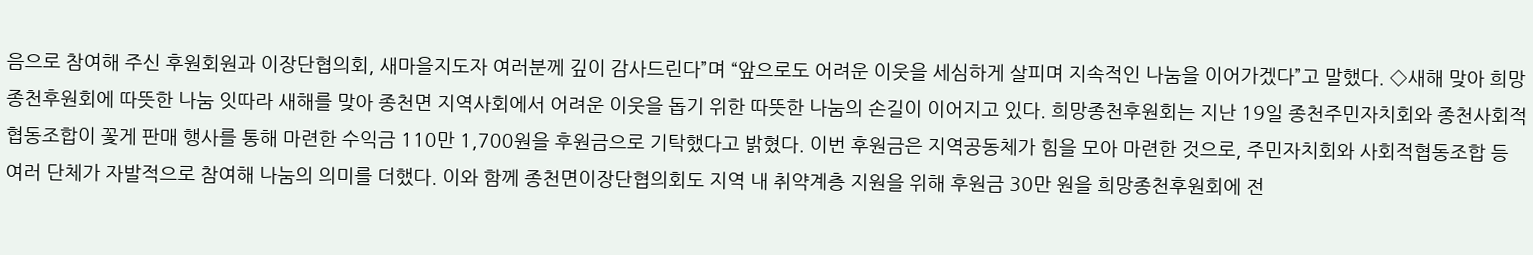음으로 참여해 주신 후원회원과 이장단협의회, 새마을지도자 여러분께 깊이 감사드린다”며 “앞으로도 어려운 이웃을 세심하게 살피며 지속적인 나눔을 이어가겠다”고 말했다. ◇새해 맞아 희망종천후원회에 따뜻한 나눔 잇따라 새해를 맞아 종천면 지역사회에서 어려운 이웃을 돕기 위한 따뜻한 나눔의 손길이 이어지고 있다. 희망종천후원회는 지난 19일 종천주민자치회와 종천사회적협동조합이 꽃게 판매 행사를 통해 마련한 수익금 110만 1,700원을 후원금으로 기탁했다고 밝혔다. 이번 후원금은 지역공동체가 힘을 모아 마련한 것으로, 주민자치회와 사회적협동조합 등 여러 단체가 자발적으로 참여해 나눔의 의미를 더했다. 이와 함께 종천면이장단협의회도 지역 내 취약계층 지원을 위해 후원금 30만 원을 희망종천후원회에 전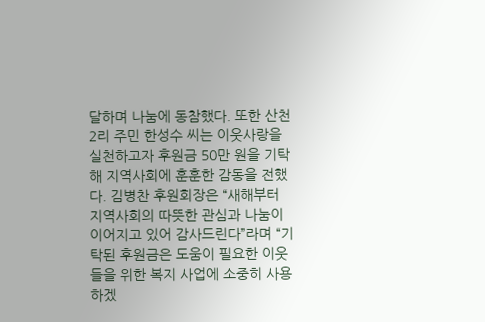달하며 나눔에 동참했다. 또한 산천2리 주민 한성수 씨는 이웃사랑을 실천하고자 후원금 50만 원을 기탁해 지역사회에 훈훈한 감동을 전했다. 김병찬 후원회장은 “새해부터 지역사회의 따뜻한 관심과 나눔이 이어지고 있어 감사드린다”라며 “기탁된 후원금은 도움이 필요한 이웃들을 위한 복지 사업에 소중히 사용하겠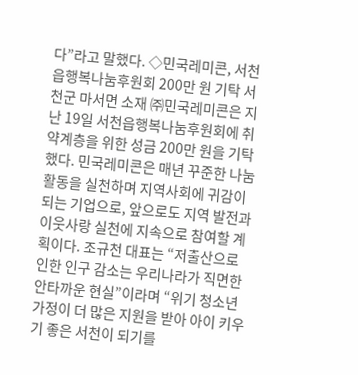다”라고 말했다. ◇민국레미콘, 서천읍행복나눔후원회 200만 원 기탁 서천군 마서면 소재 ㈜민국레미콘은 지난 19일 서천읍행복나눔후원회에 취약계층을 위한 성금 200만 원을 기탁했다. 민국레미콘은 매년 꾸준한 나눔 활동을 실천하며 지역사회에 귀감이 되는 기업으로, 앞으로도 지역 발전과 이웃사랑 실천에 지속으로 참여할 계획이다. 조규천 대표는 “저출산으로 인한 인구 감소는 우리나라가 직면한 안타까운 현실”이라며 “위기 청소년 가정이 더 많은 지원을 받아 아이 키우기 좋은 서천이 되기를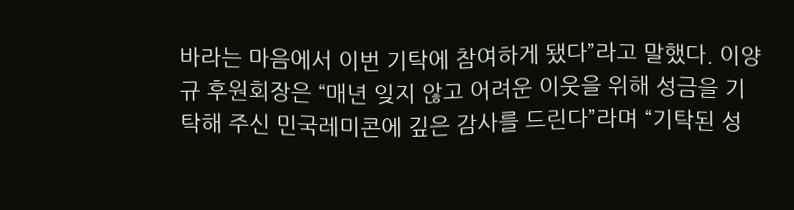바라는 마음에서 이번 기탁에 참여하게 됐다”라고 말했다. 이양규 후원회장은 “매년 잊지 않고 어려운 이웃을 위해 성금을 기탁해 주신 민국레미콘에 깊은 감사를 드린다”라며 “기탁된 성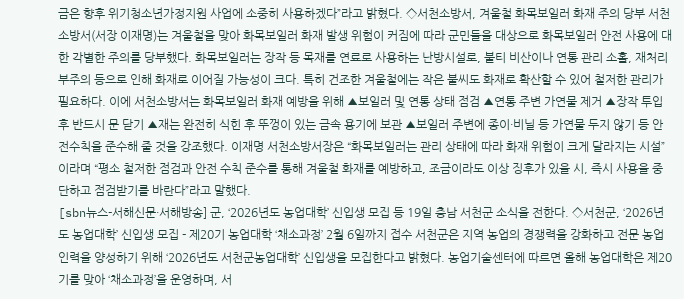금은 향후 위기청소년가정지원 사업에 소중히 사용하겠다”라고 밝혔다. ◇서천소방서, 겨울철 화목보일러 화재 주의 당부 서천소방서(서장 이재명)는 겨울철을 맞아 화목보일러 화재 발생 위험이 커짐에 따라 군민들을 대상으로 화목보일러 안전 사용에 대한 각별한 주의를 당부했다. 화목보일러는 장작 등 목재를 연료로 사용하는 난방시설로, 불티 비산이나 연통 관리 소홀, 재처리 부주의 등으로 인해 화재로 이어질 가능성이 크다. 특히 건조한 겨울철에는 작은 불씨도 화재로 확산할 수 있어 철저한 관리가 필요하다. 이에 서천소방서는 화목보일러 화재 예방을 위해 ▲보일러 및 연통 상태 점검 ▲연통 주변 가연물 제거 ▲장작 투입 후 반드시 문 닫기 ▲재는 완전히 식힌 후 뚜껑이 있는 금속 용기에 보관 ▲보일러 주변에 종이·비닐 등 가연물 두지 않기 등 안전수칙을 준수해 줄 것을 강조했다. 이재명 서천소방서장은 “화목보일러는 관리 상태에 따라 화재 위험이 크게 달라지는 시설”이라며 “평소 철저한 점검과 안전 수칙 준수를 통해 겨울철 화재를 예방하고, 조금이라도 이상 징후가 있을 시, 즉시 사용을 중단하고 점검받기를 바란다”라고 말했다.
[sbn뉴스-서해신문·서해방송] 군, ‘2026년도 농업대학’ 신입생 모집 등 19일 충남 서천군 소식을 전한다. ◇서천군, ‘2026년도 농업대학’ 신입생 모집 - 제20기 농업대학 ‘채소과정’ 2월 6일까지 접수 서천군은 지역 농업의 경쟁력을 강화하고 전문 농업 인력을 양성하기 위해 ‘2026년도 서천군농업대학’ 신입생을 모집한다고 밝혔다. 농업기술센터에 따르면 올해 농업대학은 제20기를 맞아 ‘채소과정’을 운영하며, 서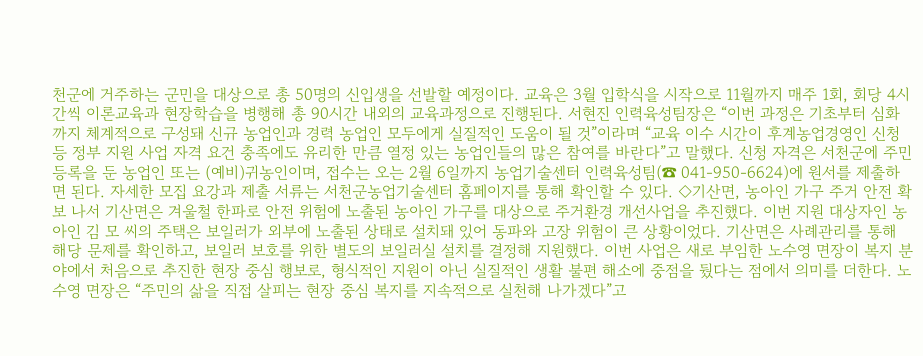천군에 거주하는 군민을 대상으로 총 50명의 신입생을 선발할 예정이다. 교육은 3월 입학식을 시작으로 11월까지 매주 1회, 회당 4시간씩 이론교육과 현장학습을 병행해 총 90시간 내외의 교육과정으로 진행된다. 서현진 인력육성팀장은 “이번 과정은 기초부터 심화까지 체계적으로 구성돼 신규 농업인과 경력 농업인 모두에게 실질적인 도움이 될 것”이라며 “교육 이수 시간이 후계농업경영인 신청 등 정부 지원 사업 자격 요건 충족에도 유리한 만큼 열정 있는 농업인들의 많은 참여를 바란다”고 말했다. 신청 자격은 서천군에 주민등록을 둔 농업인 또는 (예비)귀농인이며, 접수는 오는 2월 6일까지 농업기술센터 인력육성팀(☎ 041-950-6624)에 원서를 제출하면 된다. 자세한 모집 요강과 제출 서류는 서천군농업기술센터 홈페이지를 통해 확인할 수 있다. ◇기산면, 농아인 가구 주거 안전 확보 나서 기산면은 겨울철 한파로 안전 위험에 노출된 농아인 가구를 대상으로 주거환경 개선사업을 추진했다. 이번 지원 대상자인 농아인 김 모 씨의 주택은 보일러가 외부에 노출된 상태로 설치돼 있어 동파와 고장 위험이 큰 상황이었다. 기산면은 사례관리를 통해 해당 문제를 확인하고, 보일러 보호를 위한 별도의 보일러실 설치를 결정해 지원했다. 이번 사업은 새로 부임한 노수영 면장이 복지 분야에서 처음으로 추진한 현장 중심 행보로, 형식적인 지원이 아닌 실질적인 생활 불편 해소에 중점을 뒀다는 점에서 의미를 더한다. 노수영 면장은 “주민의 삶을 직접 살피는 현장 중심 복지를 지속적으로 실천해 나가겠다”고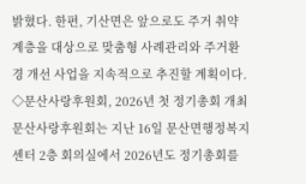밝혔다. 한편, 기산면은 앞으로도 주거 취약계층을 대상으로 맞춤형 사례관리와 주거환경 개선 사업을 지속적으로 추진할 계획이다. ◇문산사랑후원회, 2026년 첫 정기총회 개최 문산사랑후원회는 지난 16일 문산면행정복지센터 2층 회의실에서 2026년도 정기총회를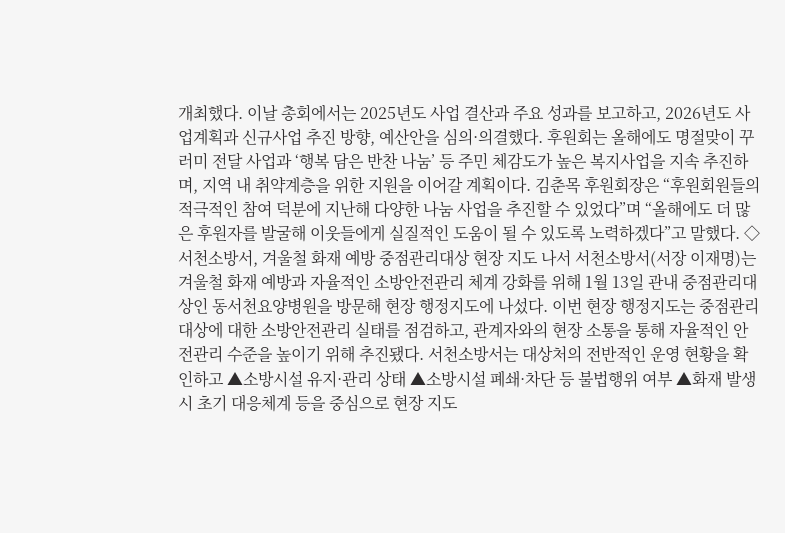개최했다. 이날 총회에서는 2025년도 사업 결산과 주요 성과를 보고하고, 2026년도 사업계획과 신규사업 추진 방향, 예산안을 심의·의결했다. 후원회는 올해에도 명절맞이 꾸러미 전달 사업과 ‘행복 담은 반찬 나눔’ 등 주민 체감도가 높은 복지사업을 지속 추진하며, 지역 내 취약계층을 위한 지원을 이어갈 계획이다. 김춘목 후원회장은 “후원회원들의 적극적인 참여 덕분에 지난해 다양한 나눔 사업을 추진할 수 있었다”며 “올해에도 더 많은 후원자를 발굴해 이웃들에게 실질적인 도움이 될 수 있도록 노력하겠다”고 말했다. ◇서천소방서, 겨울철 화재 예방 중점관리대상 현장 지도 나서 서천소방서(서장 이재명)는 겨울철 화재 예방과 자율적인 소방안전관리 체계 강화를 위해 1월 13일 관내 중점관리대상인 동서천요양병원을 방문해 현장 행정지도에 나섰다. 이번 현장 행정지도는 중점관리대상에 대한 소방안전관리 실태를 점검하고, 관계자와의 현장 소통을 통해 자율적인 안전관리 수준을 높이기 위해 추진됐다. 서천소방서는 대상처의 전반적인 운영 현황을 확인하고 ▲소방시설 유지·관리 상태 ▲소방시설 폐쇄·차단 등 불법행위 여부 ▲화재 발생 시 초기 대응체계 등을 중심으로 현장 지도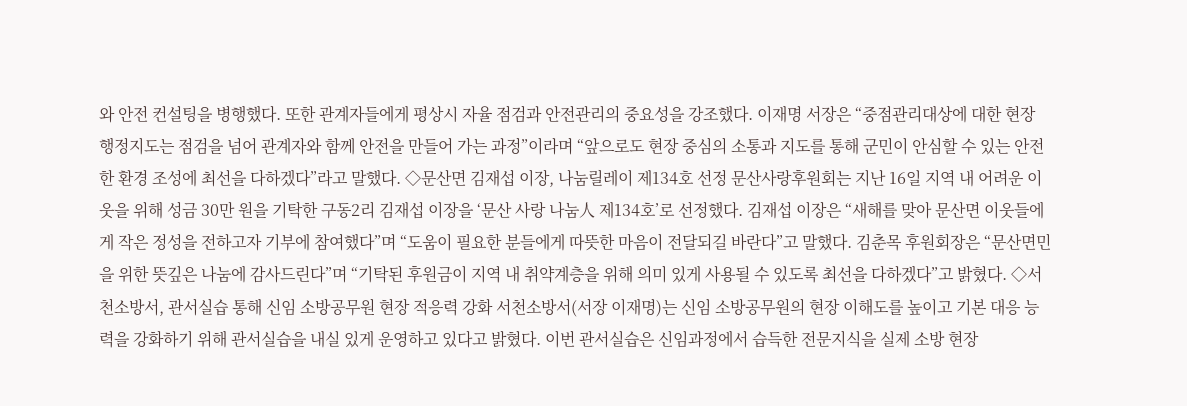와 안전 컨설팅을 병행했다. 또한 관계자들에게 평상시 자율 점검과 안전관리의 중요성을 강조했다. 이재명 서장은 “중점관리대상에 대한 현장 행정지도는 점검을 넘어 관계자와 함께 안전을 만들어 가는 과정”이라며 “앞으로도 현장 중심의 소통과 지도를 통해 군민이 안심할 수 있는 안전한 환경 조성에 최선을 다하겠다”라고 말했다. ◇문산면 김재섭 이장, 나눔릴레이 제134호 선정 문산사랑후원회는 지난 16일 지역 내 어려운 이웃을 위해 성금 30만 원을 기탁한 구동2리 김재섭 이장을 ‘문산 사랑 나눔人 제134호’로 선정했다. 김재섭 이장은 “새해를 맞아 문산면 이웃들에게 작은 정성을 전하고자 기부에 참여했다”며 “도움이 필요한 분들에게 따뜻한 마음이 전달되길 바란다”고 말했다. 김춘목 후원회장은 “문산면민을 위한 뜻깊은 나눔에 감사드린다”며 “기탁된 후원금이 지역 내 취약계층을 위해 의미 있게 사용될 수 있도록 최선을 다하겠다”고 밝혔다. ◇서천소방서, 관서실습 통해 신임 소방공무원 현장 적응력 강화 서천소방서(서장 이재명)는 신임 소방공무원의 현장 이해도를 높이고 기본 대응 능력을 강화하기 위해 관서실습을 내실 있게 운영하고 있다고 밝혔다. 이번 관서실습은 신임과정에서 습득한 전문지식을 실제 소방 현장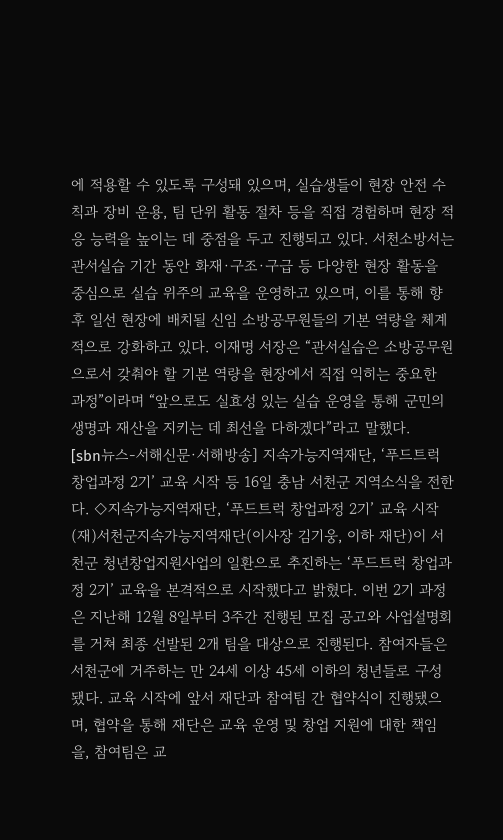에 적용할 수 있도록 구성돼 있으며, 실습생들이 현장 안전 수칙과 장비 운용, 팀 단위 활동 절차 등을 직접 경험하며 현장 적응 능력을 높이는 데 중점을 두고 진행되고 있다. 서천소방서는 관서실습 기간 동안 화재·구조·구급 등 다양한 현장 활동을 중심으로 실습 위주의 교육을 운영하고 있으며, 이를 통해 향후 일선 현장에 배치될 신임 소방공무원들의 기본 역량을 체계적으로 강화하고 있다. 이재명 서장은 “관서실습은 소방공무원으로서 갖춰야 할 기본 역량을 현장에서 직접 익히는 중요한 과정”이라며 “앞으로도 실효성 있는 실습 운영을 통해 군민의 생명과 재산을 지키는 데 최선을 다하겠다”라고 말했다.
[sbn뉴스-서해신문·서해방송] 지속가능지역재단, ‘푸드트럭 창업과정 2기’ 교육 시작 등 16일 충남 서천군 지역소식을 전한다. ◇지속가능지역재단, ‘푸드트럭 창업과정 2기’ 교육 시작 (재)서천군지속가능지역재단(이사장 김기웅, 이하 재단)이 서천군 청년창업지원사업의 일환으로 추진하는 ‘푸드트럭 창업과정 2기’ 교육을 본격적으로 시작했다고 밝혔다. 이번 2기 과정은 지난해 12월 8일부터 3주간 진행된 모집 공고와 사업설명회를 거쳐 최종 선발된 2개 팀을 대상으로 진행된다. 참여자들은 서천군에 거주하는 만 24세 이상 45세 이하의 청년들로 구성됐다. 교육 시작에 앞서 재단과 참여팀 간 협약식이 진행됐으며, 협약을 통해 재단은 교육 운영 및 창업 지원에 대한 책임을, 참여팀은 교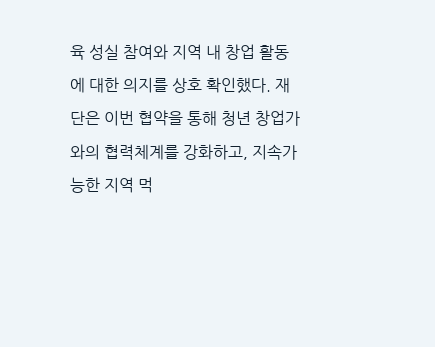육 성실 참여와 지역 내 창업 활동에 대한 의지를 상호 확인했다. 재단은 이번 협약을 통해 청년 창업가와의 협력체계를 강화하고, 지속가능한 지역 먹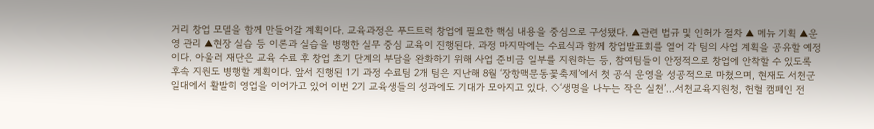거리 창업 모델을 함께 만들어갈 계획이다. 교육과정은 푸드트럭 창업에 필요한 핵심 내용을 중심으로 구성됐다. ▲관련 법규 및 인허가 절차 ▲ 메뉴 기획 ▲운영 관리 ▲현장 실습 등 이론과 실습을 병행한 실무 중심 교육이 진행된다. 과정 마지막에는 수료식과 함께 창업발표회를 열어 각 팀의 사업 계획을 공유할 예정이다. 아울러 재단은 교육 수료 후 창업 초기 단계의 부담을 완화하기 위해 사업 준비금 일부를 지원하는 등, 참여팀들이 안정적으로 창업에 안착할 수 있도록 후속 지원도 병행할 계획이다. 앞서 진행된 1기 과정 수료팀 2개 팀은 지난해 8월 ‘장항맥문동꽃축제’에서 첫 공식 운영을 성공적으로 마쳤으며, 현재도 서천군 일대에서 활발히 영업을 이어가고 있어 이번 2기 교육생들의 성과에도 기대가 모아지고 있다. ◇‘생명을 나누는 작은 실천’…서천교육지원청, 헌혈 캠페인 전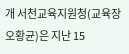개 서천교육지원청(교육장 오황균)은 지난 15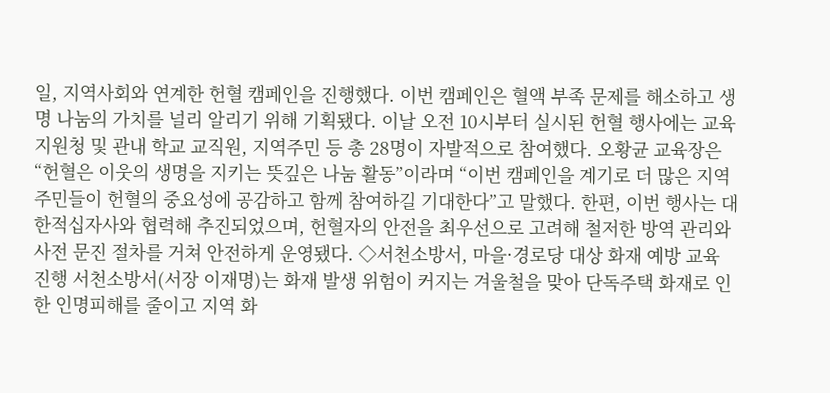일, 지역사회와 연계한 헌혈 캠페인을 진행했다. 이번 캠페인은 혈액 부족 문제를 해소하고 생명 나눔의 가치를 널리 알리기 위해 기획됐다. 이날 오전 10시부터 실시된 헌혈 행사에는 교육지원청 및 관내 학교 교직원, 지역주민 등 총 28명이 자발적으로 참여했다. 오황균 교육장은 “헌혈은 이웃의 생명을 지키는 뜻깊은 나눔 활동”이라며 “이번 캠페인을 계기로 더 많은 지역 주민들이 헌혈의 중요성에 공감하고 함께 참여하길 기대한다”고 말했다. 한편, 이번 행사는 대한적십자사와 협력해 추진되었으며, 헌혈자의 안전을 최우선으로 고려해 철저한 방역 관리와 사전 문진 절차를 거쳐 안전하게 운영됐다. ◇서천소방서, 마을·경로당 대상 화재 예방 교육 진행 서천소방서(서장 이재명)는 화재 발생 위험이 커지는 겨울철을 맞아 단독주택 화재로 인한 인명피해를 줄이고 지역 화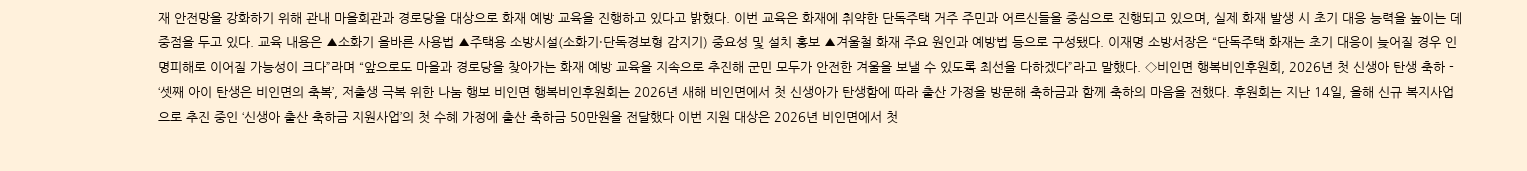재 안전망을 강화하기 위해 관내 마을회관과 경로당을 대상으로 화재 예방 교육을 진행하고 있다고 밝혔다. 이번 교육은 화재에 취약한 단독주택 거주 주민과 어르신들을 중심으로 진행되고 있으며, 실제 화재 발생 시 초기 대응 능력을 높이는 데 중점을 두고 있다. 교육 내용은 ▲소화기 올바른 사용법 ▲주택용 소방시설(소화기·단독경보형 감지기) 중요성 및 설치 홍보 ▲겨울철 화재 주요 원인과 예방법 등으로 구성됐다. 이재명 소방서장은 “단독주택 화재는 초기 대응이 늦어질 경우 인명피해로 이어질 가능성이 크다”라며 “앞으로도 마을과 경로당을 찾아가는 화재 예방 교육을 지속으로 추진해 군민 모두가 안전한 겨울을 보낼 수 있도록 최선을 다하겠다”라고 말했다. ◇비인면 행복비인후원회, 2026년 첫 신생아 탄생 축하 - ‘셋째 아이 탄생은 비인면의 축복’, 저출생 극복 위한 나눔 행보 비인면 행복비인후원회는 2026년 새해 비인면에서 첫 신생아가 탄생함에 따라 출산 가정을 방문해 축하금과 함께 축하의 마음을 전했다. 후원회는 지난 14일, 올해 신규 복지사업으로 추진 중인 ‘신생아 출산 축하금 지원사업’의 첫 수혜 가정에 출산 축하금 50만원을 전달했다 이번 지원 대상은 2026년 비인면에서 첫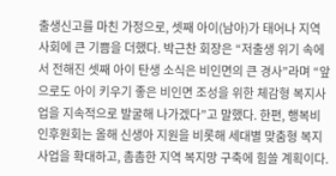출생신고를 마친 가정으로, 셋째 아이(남아)가 태어나 지역사회에 큰 기쁨을 더했다. 박근찬 회장은 “저출생 위기 속에서 전해진 셋째 아이 탄생 소식은 비인면의 큰 경사”라며 “앞으로도 아이 키우기 좋은 비인면 조성을 위한 체감형 복지사업을 지속적으로 발굴해 나가겠다”고 말했다. 한편, 행복비인후원회는 올해 신생아 지원을 비롯해 세대별 맞춤형 복지사업을 확대하고, 촘촘한 지역 복지망 구축에 힘쓸 계획이다.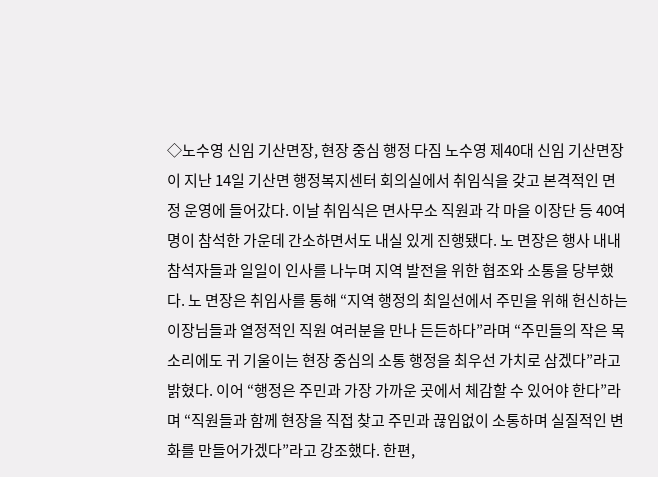◇노수영 신임 기산면장, 현장 중심 행정 다짐 노수영 제40대 신임 기산면장이 지난 14일 기산면 행정복지센터 회의실에서 취임식을 갖고 본격적인 면정 운영에 들어갔다. 이날 취임식은 면사무소 직원과 각 마을 이장단 등 40여명이 참석한 가운데 간소하면서도 내실 있게 진행됐다. 노 면장은 행사 내내 참석자들과 일일이 인사를 나누며 지역 발전을 위한 협조와 소통을 당부했다. 노 면장은 취임사를 통해 “지역 행정의 최일선에서 주민을 위해 헌신하는 이장님들과 열정적인 직원 여러분을 만나 든든하다”라며 “주민들의 작은 목소리에도 귀 기울이는 현장 중심의 소통 행정을 최우선 가치로 삼겠다”라고 밝혔다. 이어 “행정은 주민과 가장 가까운 곳에서 체감할 수 있어야 한다”라며 “직원들과 함께 현장을 직접 찾고 주민과 끊임없이 소통하며 실질적인 변화를 만들어가겠다”라고 강조했다. 한편,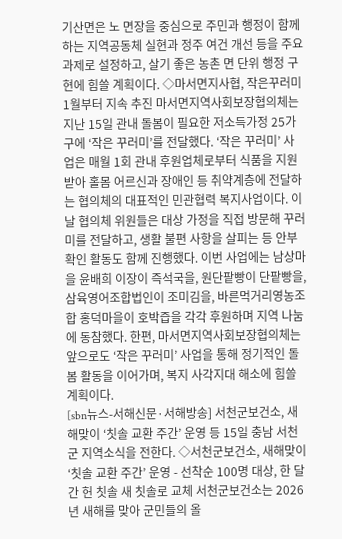기산면은 노 면장을 중심으로 주민과 행정이 함께하는 지역공동체 실현과 정주 여건 개선 등을 주요 과제로 설정하고, 살기 좋은 농촌 면 단위 행정 구현에 힘쓸 계획이다. ◇마서면지사협, 작은꾸러미 1월부터 지속 추진 마서면지역사회보장협의체는 지난 15일 관내 돌봄이 필요한 저소득가정 25가구에 ‘작은 꾸러미’를 전달했다. ‘작은 꾸러미’ 사업은 매월 1회 관내 후원업체로부터 식품을 지원받아 홀몸 어르신과 장애인 등 취약계층에 전달하는 협의체의 대표적인 민관협력 복지사업이다. 이날 협의체 위원들은 대상 가정을 직접 방문해 꾸러미를 전달하고, 생활 불편 사항을 살피는 등 안부 확인 활동도 함께 진행했다. 이번 사업에는 남상마을 윤배희 이장이 즉석국을, 원단팥빵이 단팥빵을, 삼육영어조합법인이 조미김을, 바른먹거리영농조합 홍덕마을이 호박즙을 각각 후원하며 지역 나눔에 동참했다. 한편, 마서면지역사회보장협의체는 앞으로도 ‘작은 꾸러미’ 사업을 통해 정기적인 돌봄 활동을 이어가며, 복지 사각지대 해소에 힘쓸 계획이다.
[sbn뉴스-서해신문·서해방송] 서천군보건소, 새해맞이 ‘칫솔 교환 주간’ 운영 등 15일 충남 서천군 지역소식을 전한다. ◇서천군보건소, 새해맞이 ‘칫솔 교환 주간’ 운영 - 선착순 100명 대상, 한 달간 헌 칫솔 새 칫솔로 교체 서천군보건소는 2026년 새해를 맞아 군민들의 올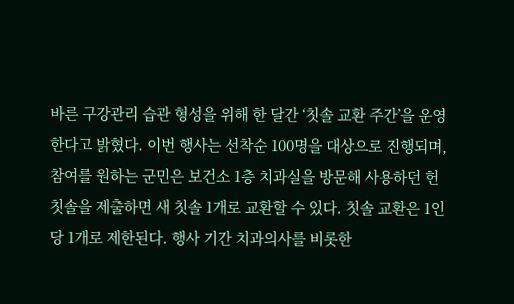바른 구강관리 습관 형성을 위해 한 달간 ‘칫솔 교환 주간’을 운영한다고 밝혔다. 이번 행사는 선착순 100명을 대상으로 진행되며, 참여를 원하는 군민은 보건소 1층 치과실을 방문해 사용하던 헌 칫솔을 제출하면 새 칫솔 1개로 교환할 수 있다. 칫솔 교환은 1인당 1개로 제한된다. 행사 기간 치과의사를 비롯한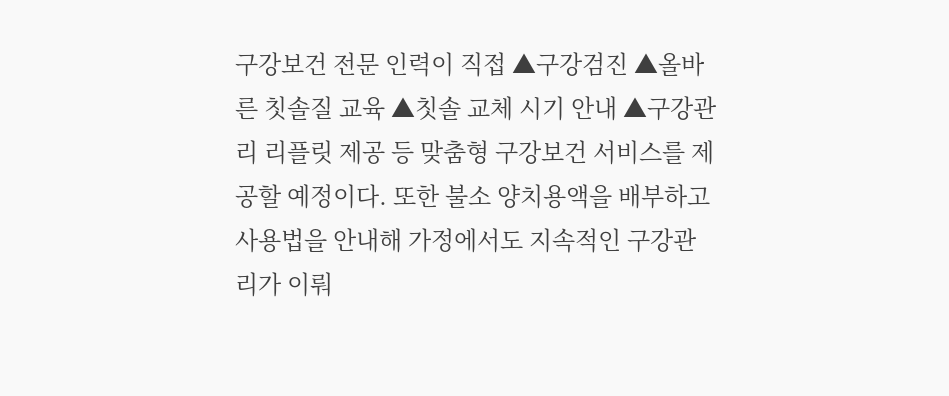구강보건 전문 인력이 직접 ▲구강검진 ▲올바른 칫솔질 교육 ▲칫솔 교체 시기 안내 ▲구강관리 리플릿 제공 등 맞춤형 구강보건 서비스를 제공할 예정이다. 또한 불소 양치용액을 배부하고 사용법을 안내해 가정에서도 지속적인 구강관리가 이뤄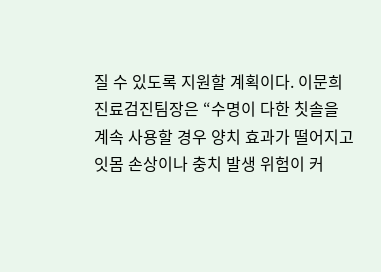질 수 있도록 지원할 계획이다. 이문희 진료검진팀장은 “수명이 다한 칫솔을 계속 사용할 경우 양치 효과가 떨어지고 잇몸 손상이나 충치 발생 위험이 커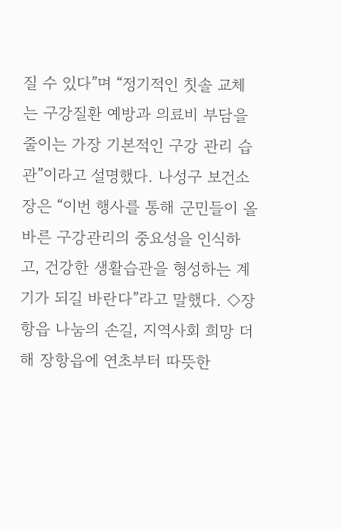질 수 있다”며 “정기적인 칫솔 교체는 구강질환 예방과 의료비 부담을 줄이는 가장 기본적인 구강 관리 습관”이라고 설명했다. 나성구 보건소장은 “이번 행사를 통해 군민들이 올바른 구강관리의 중요성을 인식하고, 건강한 생활습관을 형성하는 계기가 되길 바란다”라고 말했다. ◇장항읍 나눔의 손길, 지역사회 희망 더해 장항읍에 연초부터 따뜻한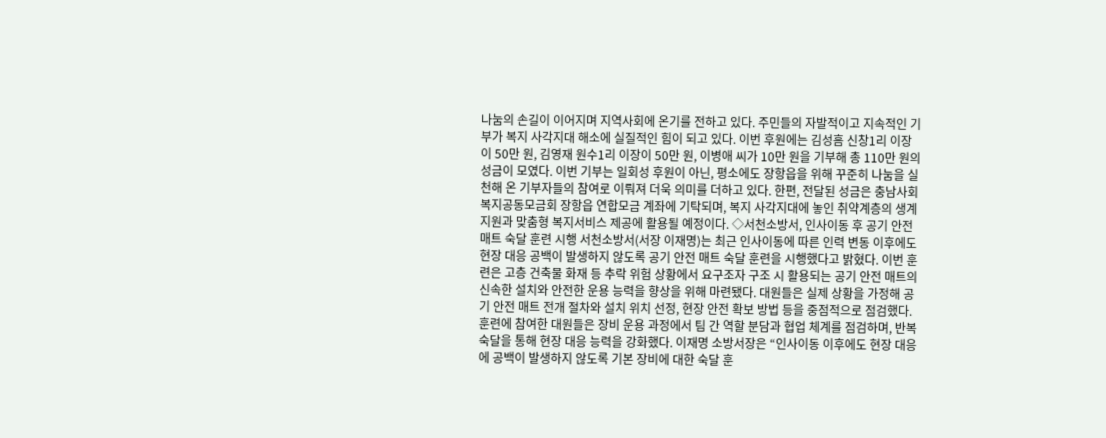나눔의 손길이 이어지며 지역사회에 온기를 전하고 있다. 주민들의 자발적이고 지속적인 기부가 복지 사각지대 해소에 실질적인 힘이 되고 있다. 이번 후원에는 김성흠 신창1리 이장이 50만 원, 김영재 원수1리 이장이 50만 원, 이병애 씨가 10만 원을 기부해 총 110만 원의 성금이 모였다. 이번 기부는 일회성 후원이 아닌, 평소에도 장항읍을 위해 꾸준히 나눔을 실천해 온 기부자들의 참여로 이뤄져 더욱 의미를 더하고 있다. 한편, 전달된 성금은 충남사회복지공동모금회 장항읍 연합모금 계좌에 기탁되며, 복지 사각지대에 놓인 취약계층의 생계 지원과 맞춤형 복지서비스 제공에 활용될 예정이다. ◇서천소방서, 인사이동 후 공기 안전 매트 숙달 훈련 시행 서천소방서(서장 이재명)는 최근 인사이동에 따른 인력 변동 이후에도 현장 대응 공백이 발생하지 않도록 공기 안전 매트 숙달 훈련을 시행했다고 밝혔다. 이번 훈련은 고층 건축물 화재 등 추락 위험 상황에서 요구조자 구조 시 활용되는 공기 안전 매트의 신속한 설치와 안전한 운용 능력을 향상을 위해 마련됐다. 대원들은 실제 상황을 가정해 공기 안전 매트 전개 절차와 설치 위치 선정, 현장 안전 확보 방법 등을 중점적으로 점검했다. 훈련에 참여한 대원들은 장비 운용 과정에서 팀 간 역할 분담과 협업 체계를 점검하며, 반복 숙달을 통해 현장 대응 능력을 강화했다. 이재명 소방서장은 “인사이동 이후에도 현장 대응에 공백이 발생하지 않도록 기본 장비에 대한 숙달 훈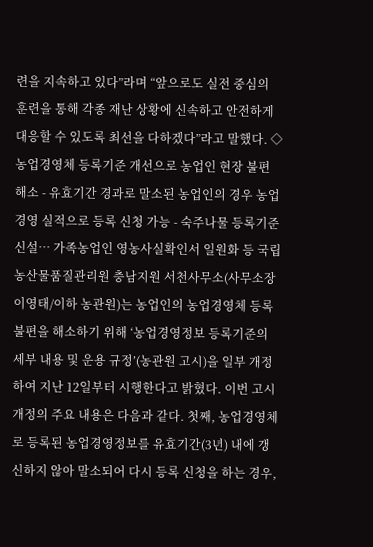련을 지속하고 있다”라며 “앞으로도 실전 중심의 훈련을 통해 각종 재난 상황에 신속하고 안전하게 대응할 수 있도록 최선을 다하겠다”라고 말했다. ◇농업경영체 등록기준 개선으로 농업인 현장 불편 해소 - 유효기간 경과로 말소된 농업인의 경우 농업경영 실적으로 등록 신청 가능 - 숙주나물 등록기준 신설… 가족농업인 영농사실확인서 일원화 등 국립농산물품질관리원 충남지원 서천사무소(사무소장 이영태/이하 농관원)는 농업인의 농업경영체 등록 불편을 해소하기 위해 ‘농업경영정보 등록기준의 세부 내용 및 운용 규정’(농관원 고시)을 일부 개정하여 지난 12일부터 시행한다고 밝혔다. 이번 고시 개정의 주요 내용은 다음과 같다. 첫째, 농업경영체로 등록된 농업경영정보를 유효기간(3년) 내에 갱신하지 않아 말소되어 다시 등록 신청을 하는 경우,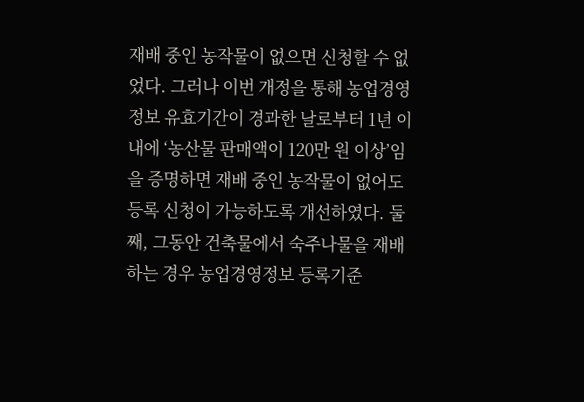재배 중인 농작물이 없으면 신청할 수 없었다. 그러나 이번 개정을 통해 농업경영정보 유효기간이 경과한 날로부터 1년 이내에 ‘농산물 판매액이 120만 원 이상’임을 증명하면 재배 중인 농작물이 없어도 등록 신청이 가능하도록 개선하였다. 둘째, 그동안 건축물에서 숙주나물을 재배하는 경우 농업경영정보 등록기준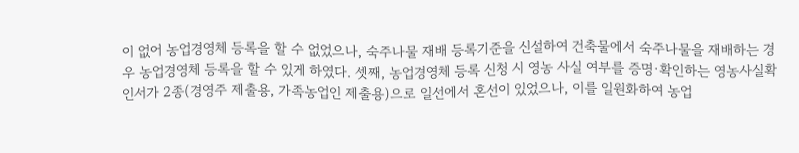이 없어 농업경영체 등록을 할 수 없었으나, 숙주나물 재배 등록기준을 신설하여 건축물에서 숙주나물을 재배하는 경우 농업경영체 등록을 할 수 있게 하였다. 셋째, 농업경영체 등록 신청 시 영농 사실 여부를 증명·확인하는 영농사실확인서가 2종(경영주 제출용, 가족농업인 제출용)으로 일선에서 혼선이 있었으나, 이를 일원화하여 농업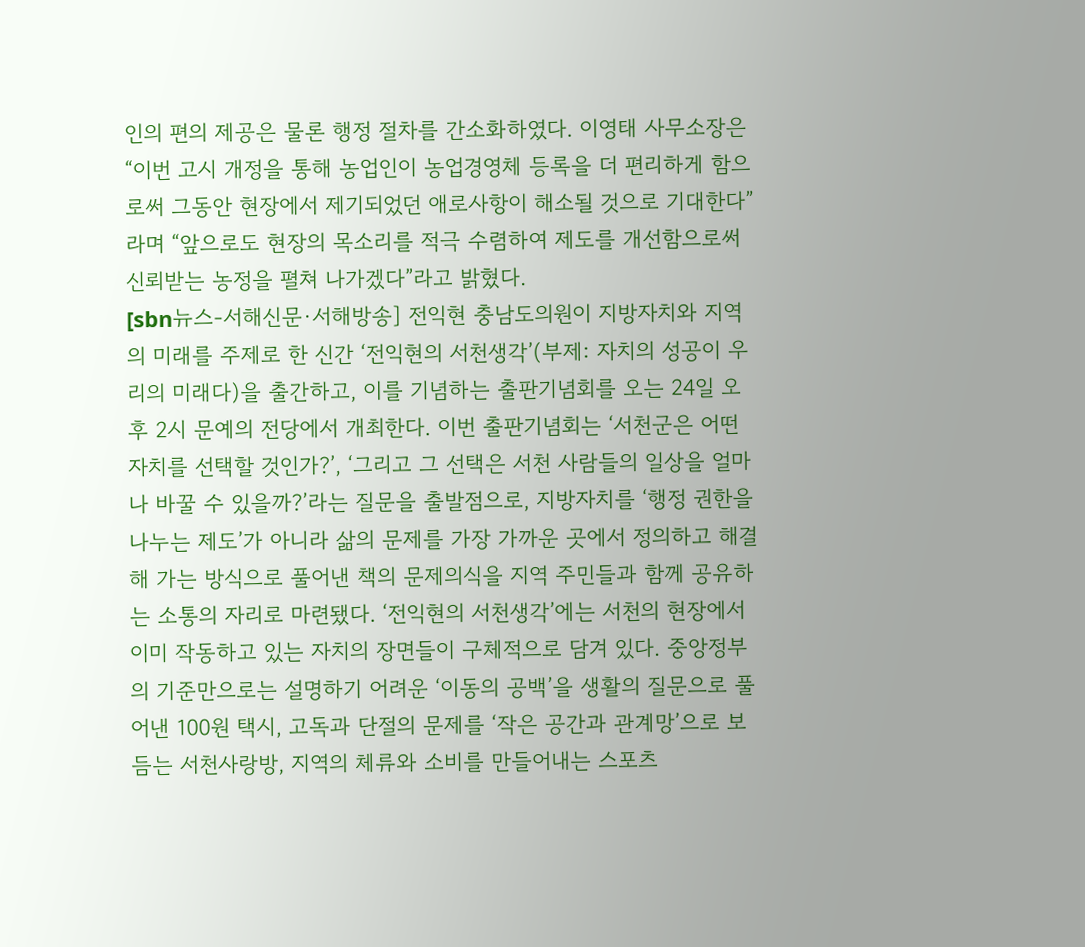인의 편의 제공은 물론 행정 절차를 간소화하였다. 이영태 사무소장은 “이번 고시 개정을 통해 농업인이 농업경영체 등록을 더 편리하게 함으로써 그동안 현장에서 제기되었던 애로사항이 해소될 것으로 기대한다”라며 “앞으로도 현장의 목소리를 적극 수렴하여 제도를 개선함으로써 신뢰받는 농정을 펼쳐 나가겠다”라고 밝혔다.
[sbn뉴스-서해신문·서해방송] 전익현 충남도의원이 지방자치와 지역의 미래를 주제로 한 신간 ‘전익현의 서천생각’(부제: 자치의 성공이 우리의 미래다)을 출간하고, 이를 기념하는 출판기념회를 오는 24일 오후 2시 문예의 전당에서 개최한다. 이번 출판기념회는 ‘서천군은 어떤 자치를 선택할 것인가?’, ‘그리고 그 선택은 서천 사람들의 일상을 얼마나 바꿀 수 있을까?’라는 질문을 출발점으로, 지방자치를 ‘행정 권한을 나누는 제도’가 아니라 삶의 문제를 가장 가까운 곳에서 정의하고 해결해 가는 방식으로 풀어낸 책의 문제의식을 지역 주민들과 함께 공유하는 소통의 자리로 마련됐다. ‘전익현의 서천생각’에는 서천의 현장에서 이미 작동하고 있는 자치의 장면들이 구체적으로 담겨 있다. 중앙정부의 기준만으로는 설명하기 어려운 ‘이동의 공백’을 생활의 질문으로 풀어낸 100원 택시, 고독과 단절의 문제를 ‘작은 공간과 관계망’으로 보듬는 서천사랑방, 지역의 체류와 소비를 만들어내는 스포츠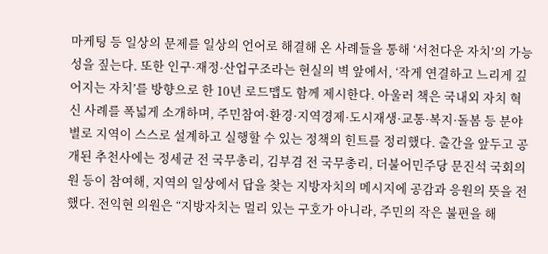마케팅 등 일상의 문제를 일상의 언어로 해결해 온 사례들을 통해 ‘서천다운 자치’의 가능성을 짚는다. 또한 인구·재정·산업구조라는 현실의 벽 앞에서, ‘작게 연결하고 느리게 깊어지는 자치’를 방향으로 한 10년 로드맵도 함께 제시한다. 아울러 책은 국내외 자치 혁신 사례를 폭넓게 소개하며, 주민참여·환경·지역경제·도시재생·교통·복지·돌봄 등 분야별로 지역이 스스로 설계하고 실행할 수 있는 정책의 힌트를 정리했다. 출간을 앞두고 공개된 추천사에는 정세균 전 국무총리, 김부겸 전 국무총리, 더불어민주당 문진석 국회의원 등이 참여해, 지역의 일상에서 답을 찾는 지방자치의 메시지에 공감과 응원의 뜻을 전했다. 전익현 의원은 “지방자치는 멀리 있는 구호가 아니라, 주민의 작은 불편을 해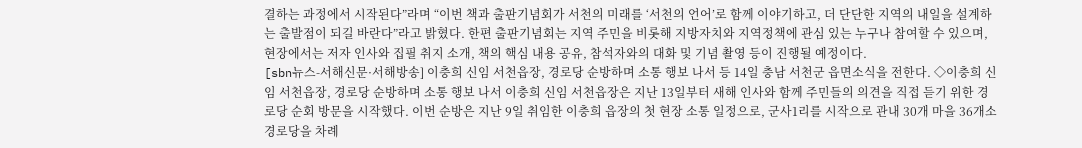결하는 과정에서 시작된다”라며 “이번 책과 출판기념회가 서천의 미래를 ‘서천의 언어’로 함께 이야기하고, 더 단단한 지역의 내일을 설계하는 출발점이 되길 바란다”라고 밝혔다. 한편 출판기념회는 지역 주민을 비롯해 지방자치와 지역정책에 관심 있는 누구나 참여할 수 있으며, 현장에서는 저자 인사와 집필 취지 소개, 책의 핵심 내용 공유, 참석자와의 대화 및 기념 촬영 등이 진행될 예정이다.
[sbn뉴스-서해신문·서해방송] 이충희 신임 서천읍장, 경로당 순방하며 소통 행보 나서 등 14일 충남 서천군 읍면소식을 전한다. ◇이충희 신임 서천읍장, 경로당 순방하며 소통 행보 나서 이충희 신임 서천읍장은 지난 13일부터 새해 인사와 함께 주민들의 의견을 직접 듣기 위한 경로당 순회 방문을 시작했다. 이번 순방은 지난 9일 취임한 이충희 읍장의 첫 현장 소통 일정으로, 군사1리를 시작으로 관내 30개 마을 36개소 경로당을 차례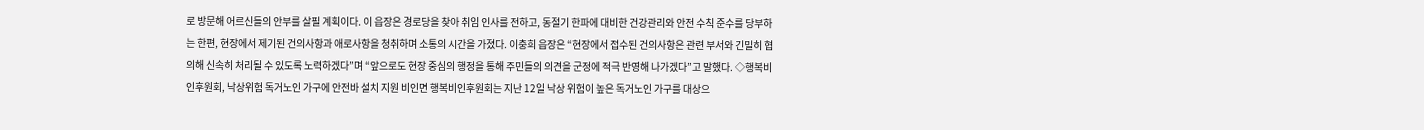로 방문해 어르신들의 안부를 살필 계획이다. 이 읍장은 경로당을 찾아 취임 인사를 전하고, 동절기 한파에 대비한 건강관리와 안전 수칙 준수를 당부하는 한편, 현장에서 제기된 건의사항과 애로사항을 청취하며 소통의 시간을 가졌다. 이충희 읍장은 “현장에서 접수된 건의사항은 관련 부서와 긴밀히 협의해 신속히 처리될 수 있도록 노력하겠다”며 “앞으로도 현장 중심의 행정을 통해 주민들의 의견을 군정에 적극 반영해 나가겠다”고 말했다. ◇행복비인후원회, 낙상위험 독거노인 가구에 안전바 설치 지원 비인면 행복비인후원회는 지난 12일 낙상 위험이 높은 독거노인 가구를 대상으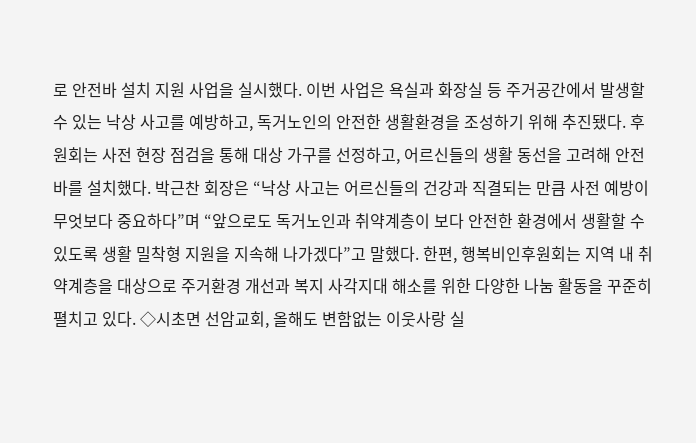로 안전바 설치 지원 사업을 실시했다. 이번 사업은 욕실과 화장실 등 주거공간에서 발생할 수 있는 낙상 사고를 예방하고, 독거노인의 안전한 생활환경을 조성하기 위해 추진됐다. 후원회는 사전 현장 점검을 통해 대상 가구를 선정하고, 어르신들의 생활 동선을 고려해 안전바를 설치했다. 박근찬 회장은 “낙상 사고는 어르신들의 건강과 직결되는 만큼 사전 예방이 무엇보다 중요하다”며 “앞으로도 독거노인과 취약계층이 보다 안전한 환경에서 생활할 수 있도록 생활 밀착형 지원을 지속해 나가겠다”고 말했다. 한편, 행복비인후원회는 지역 내 취약계층을 대상으로 주거환경 개선과 복지 사각지대 해소를 위한 다양한 나눔 활동을 꾸준히 펼치고 있다. ◇시초면 선암교회, 올해도 변함없는 이웃사랑 실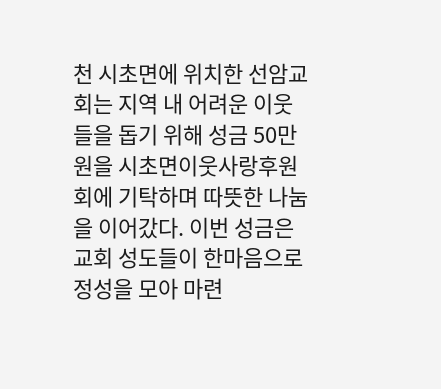천 시초면에 위치한 선암교회는 지역 내 어려운 이웃들을 돕기 위해 성금 50만원을 시초면이웃사랑후원회에 기탁하며 따뜻한 나눔을 이어갔다. 이번 성금은 교회 성도들이 한마음으로 정성을 모아 마련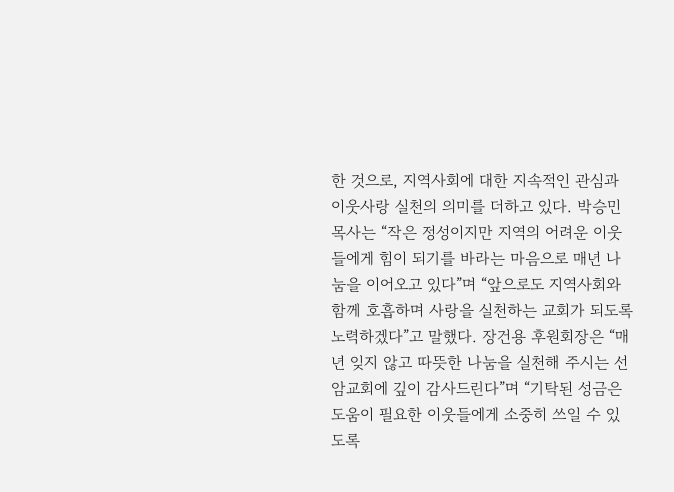한 것으로, 지역사회에 대한 지속적인 관심과 이웃사랑 실천의 의미를 더하고 있다. 박승민 목사는 “작은 정성이지만 지역의 어려운 이웃들에게 힘이 되기를 바라는 마음으로 매년 나눔을 이어오고 있다”며 “앞으로도 지역사회와 함께 호흡하며 사랑을 실천하는 교회가 되도록 노력하겠다”고 말했다. 장건용 후원회장은 “매년 잊지 않고 따뜻한 나눔을 실천해 주시는 선암교회에 깊이 감사드린다”며 “기탁된 성금은 도움이 필요한 이웃들에게 소중히 쓰일 수 있도록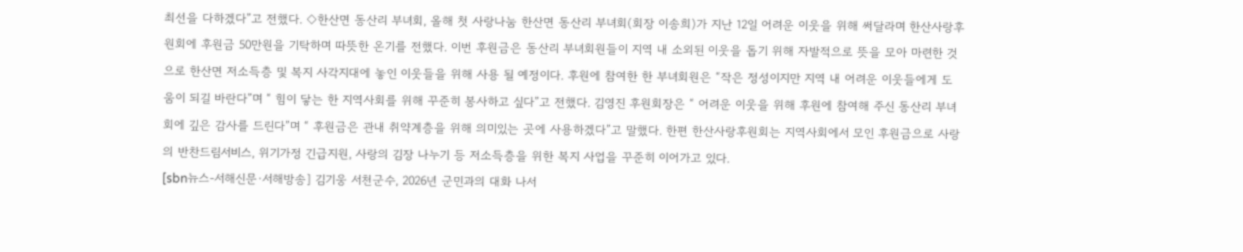최선을 다하겠다”고 전했다. ◇한산면 동산리 부녀회, 올해 첫 사랑나눔 한산면 동산리 부녀회(회장 이송희)가 지난 12일 어려운 이웃을 위해 써달라며 한산사랑후원회에 후원금 50만원을 기탁하며 따뜻한 온기를 전했다. 이번 후원금은 동산리 부녀회원들이 지역 내 소외된 이웃을 돕기 위해 자발적으로 뜻을 모아 마련한 것으로 한산면 저소득층 및 복지 사각지대에 놓인 이웃들을 위해 사용 될 예정이다. 후원에 참여한 한 부녀회원은 “작은 정성이지만 지역 내 어려운 이웃들에게 도움이 되길 바란다”며 “ 힘이 닿는 한 지역사회를 위해 꾸준히 봉사하고 싶다”고 전했다. 김영진 후원회장은 “ 어려운 이웃을 위해 후원에 참여해 주신 동산리 부녀회에 깊은 감사를 드린다”며 “ 후원금은 관내 취약계층을 위해 의미있는 곳에 사용하겠다”고 말했다. 한편 한산사랑후원회는 지역사회에서 모인 후원금으로 사랑의 반찬드림서비스, 위기가정 긴급지원, 사랑의 김장 나누기 등 저소득층을 위한 복지 사업을 꾸준히 이어가고 있다.
[sbn뉴스-서해신문·서해방송] 김기웅 서천군수, 2026년 군민과의 대화 나서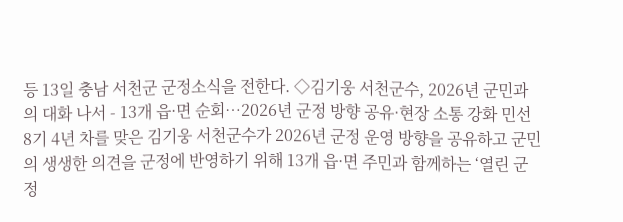등 13일 충남 서천군 군정소식을 전한다. ◇김기웅 서천군수, 2026년 군민과의 대화 나서 - 13개 읍·면 순회…2026년 군정 방향 공유·현장 소통 강화 민선 8기 4년 차를 맞은 김기웅 서천군수가 2026년 군정 운영 방향을 공유하고 군민의 생생한 의견을 군정에 반영하기 위해 13개 읍·면 주민과 함께하는 ‘열린 군정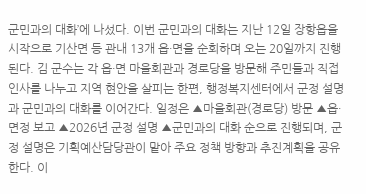군민과의 대화’에 나섰다. 이번 군민과의 대화는 지난 12일 장항읍을 시작으로 기산면 등 관내 13개 읍·면을 순회하며 오는 20일까지 진행된다. 김 군수는 각 읍·면 마을회관과 경로당을 방문해 주민들과 직접 인사를 나누고 지역 현안을 살피는 한편, 행정복지센터에서 군정 설명과 군민과의 대화를 이어간다. 일정은 ▲마을회관(경로당) 방문 ▲읍·면정 보고 ▲2026년 군정 설명 ▲군민과의 대화 순으로 진행되며, 군정 설명은 기획예산담당관이 맡아 주요 정책 방향과 추진계획을 공유한다. 이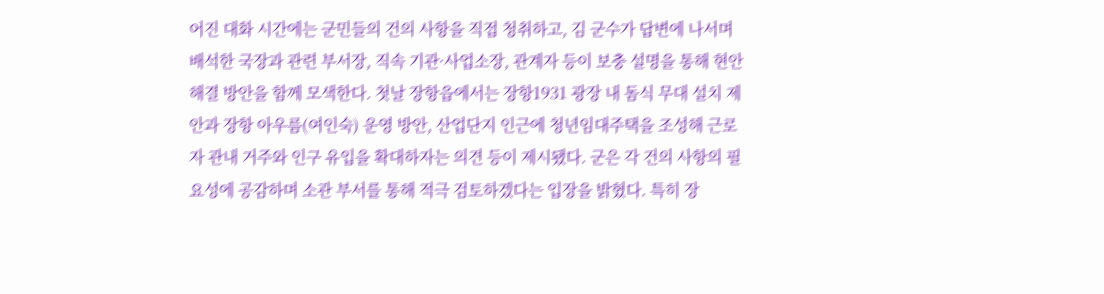어진 대화 시간에는 군민들의 건의 사항을 직접 청취하고, 김 군수가 답변에 나서며 배석한 국장과 관련 부서장, 직속 기관·사업소장, 관계자 등이 보충 설명을 통해 현안 해결 방안을 함께 모색한다. 첫날 장항읍에서는 장항1931 광장 내 돔식 무대 설치 제안과 장항 아우름(여인숙) 운영 방안, 산업단지 인근에 청년임대주택을 조성해 근로자 관내 거주와 인구 유입을 확대하자는 의견 등이 제시됐다. 군은 각 건의 사항의 필요성에 공감하며 소관 부서를 통해 적극 검토하겠다는 입장을 밝혔다. 특히 장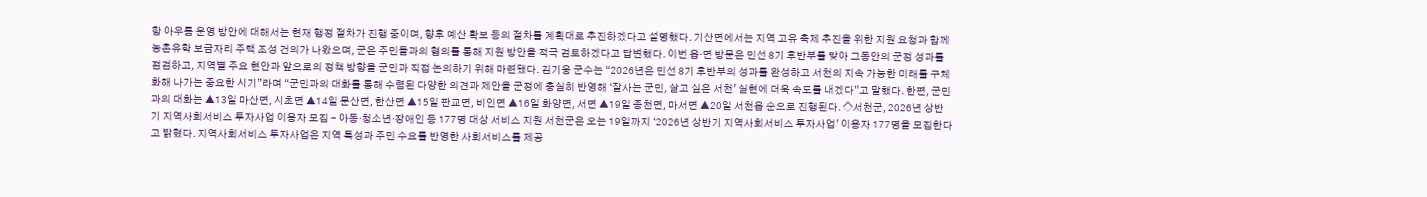항 아우름 운영 방안에 대해서는 현재 행정 절차가 진행 중이며, 향후 예산 확보 등의 절차를 계획대로 추진하겠다고 설명했다. 기산면에서는 지역 고유 축제 추진을 위한 지원 요청과 함께 농촌유학 보금자리 주택 조성 건의가 나왔으며, 군은 주민들과의 협의를 통해 지원 방안을 적극 검토하겠다고 답변했다. 이번 읍·면 방문은 민선 8기 후반부를 맞아 그동안의 군정 성과를 점검하고, 지역별 주요 현안과 앞으로의 정책 방향을 군민과 직접 논의하기 위해 마련됐다. 김기웅 군수는 “2026년은 민선 8기 후반부의 성과를 완성하고 서천의 지속 가능한 미래를 구체화해 나가는 중요한 시기”라며 “군민과의 대화를 통해 수렴된 다양한 의견과 제안을 군정에 충실히 반영해 ‘잘사는 군민, 살고 싶은 서천’ 실현에 더욱 속도를 내겠다”고 말했다. 한편, 군민과의 대화는 ▲13일 마산면, 시초면 ▲14일 문산면, 한산면 ▲15일 판교면, 비인면 ▲16일 화양면, 서면 ▲19일 종천면, 마서면 ▲20일 서천읍 순으로 진행된다. ◇서천군, 2026년 상반기 지역사회서비스 투자사업 이용자 모집 - 아동·청소년·장애인 등 177명 대상 서비스 지원 서천군은 오는 19일까지 ‘2026년 상반기 지역사회서비스 투자사업’ 이용자 177명을 모집한다고 밝혔다. 지역사회서비스 투자사업은 지역 특성과 주민 수요를 반영한 사회서비스를 제공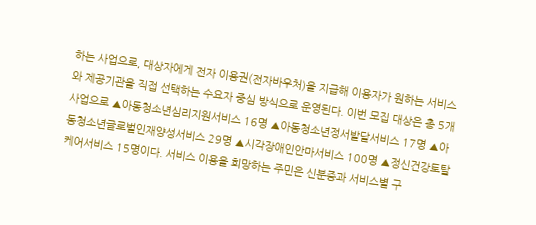하는 사업으로, 대상자에게 전자 이용권(전자바우처)을 지급해 이용자가 원하는 서비스와 제공기관을 직접 선택하는 수요자 중심 방식으로 운영된다. 이번 모집 대상은 총 5개 사업으로 ▲아동청소년심리지원서비스 16명 ▲아동청소년정서발달서비스 17명 ▲아동청소년글로벌인재양성서비스 29명 ▲시각장애인안마서비스 100명 ▲정신건강토탈케어서비스 15명이다. 서비스 이용을 희망하는 주민은 신분증과 서비스별 구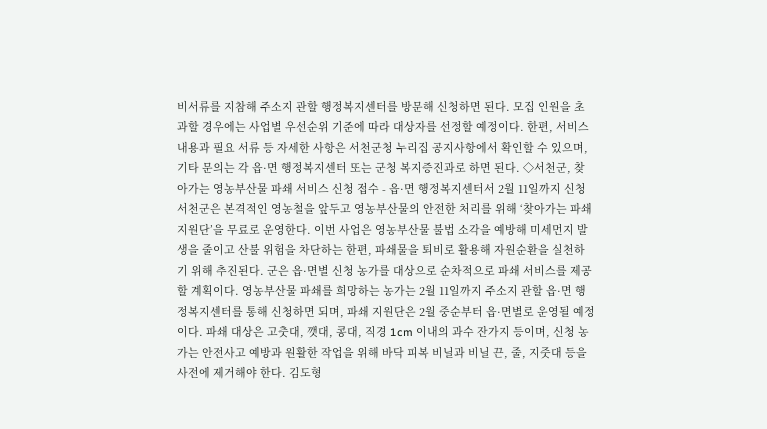비서류를 지참해 주소지 관할 행정복지센터를 방문해 신청하면 된다. 모집 인원을 초과할 경우에는 사업별 우선순위 기준에 따라 대상자를 선정할 예정이다. 한편, 서비스 내용과 필요 서류 등 자세한 사항은 서천군청 누리집 공지사항에서 확인할 수 있으며, 기타 문의는 각 읍·면 행정복지센터 또는 군청 복지증진과로 하면 된다. ◇서천군, 찾아가는 영농부산물 파쇄 서비스 신청 접수 - 읍·면 행정복지센터서 2월 11일까지 신청 서천군은 본격적인 영농철을 앞두고 영농부산물의 안전한 처리를 위해 ‘찾아가는 파쇄 지원단’을 무료로 운영한다. 이번 사업은 영농부산물 불법 소각을 예방해 미세먼지 발생을 줄이고 산불 위험을 차단하는 한편, 파쇄물을 퇴비로 활용해 자원순환을 실천하기 위해 추진된다. 군은 읍·면별 신청 농가를 대상으로 순차적으로 파쇄 서비스를 제공할 계획이다. 영농부산물 파쇄를 희망하는 농가는 2월 11일까지 주소지 관할 읍·면 행정복지센터를 통해 신청하면 되며, 파쇄 지원단은 2월 중순부터 읍·면별로 운영될 예정이다. 파쇄 대상은 고춧대, 깻대, 콩대, 직경 1cm 이내의 과수 잔가지 등이며, 신청 농가는 안전사고 예방과 원활한 작업을 위해 바닥 피복 비닐과 비닐 끈, 줄, 지줏대 등을 사전에 제거해야 한다. 김도형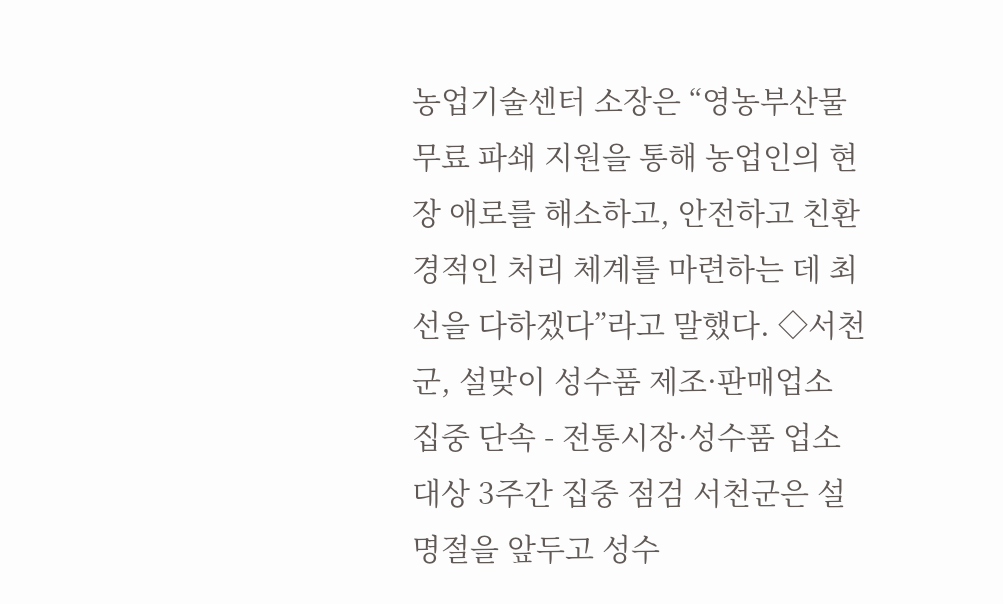농업기술센터 소장은 “영농부산물 무료 파쇄 지원을 통해 농업인의 현장 애로를 해소하고, 안전하고 친환경적인 처리 체계를 마련하는 데 최선을 다하겠다”라고 말했다. ◇서천군, 설맞이 성수품 제조·판매업소 집중 단속 - 전통시장·성수품 업소 대상 3주간 집중 점검 서천군은 설 명절을 앞두고 성수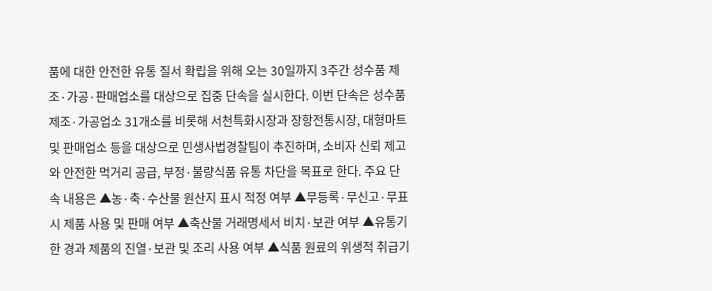품에 대한 안전한 유통 질서 확립을 위해 오는 30일까지 3주간 성수품 제조·가공·판매업소를 대상으로 집중 단속을 실시한다. 이번 단속은 성수품 제조·가공업소 31개소를 비롯해 서천특화시장과 장항전통시장, 대형마트 및 판매업소 등을 대상으로 민생사법경찰팀이 추진하며, 소비자 신뢰 제고와 안전한 먹거리 공급, 부정·불량식품 유통 차단을 목표로 한다. 주요 단속 내용은 ▲농·축·수산물 원산지 표시 적정 여부 ▲무등록·무신고·무표시 제품 사용 및 판매 여부 ▲축산물 거래명세서 비치·보관 여부 ▲유통기한 경과 제품의 진열·보관 및 조리 사용 여부 ▲식품 원료의 위생적 취급기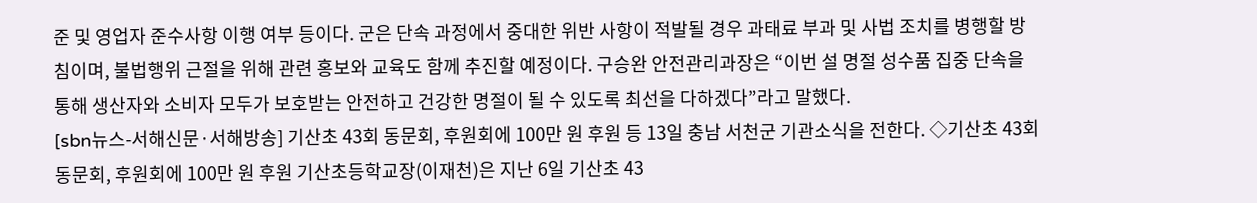준 및 영업자 준수사항 이행 여부 등이다. 군은 단속 과정에서 중대한 위반 사항이 적발될 경우 과태료 부과 및 사법 조치를 병행할 방침이며, 불법행위 근절을 위해 관련 홍보와 교육도 함께 추진할 예정이다. 구승완 안전관리과장은 “이번 설 명절 성수품 집중 단속을 통해 생산자와 소비자 모두가 보호받는 안전하고 건강한 명절이 될 수 있도록 최선을 다하겠다”라고 말했다.
[sbn뉴스-서해신문·서해방송] 기산초 43회 동문회, 후원회에 100만 원 후원 등 13일 충남 서천군 기관소식을 전한다. ◇기산초 43회 동문회, 후원회에 100만 원 후원 기산초등학교장(이재천)은 지난 6일 기산초 43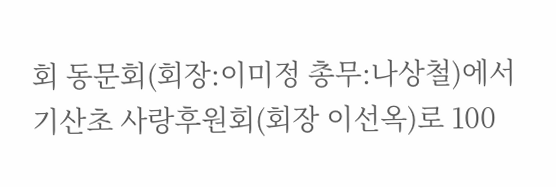회 동문회(회장:이미정 총무:나상철)에서 기산초 사랑후원회(회장 이선옥)로 100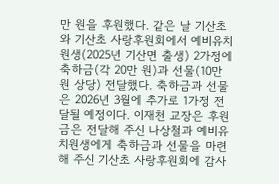만 원을 후원했다. 같은 날 기산초와 기산초 사랑후원회에서 예비유치원생(2025년 기산면 출생) 2가정에 축하금(각 20만 원)과 선물(10만 원 상당) 전달했다. 축하금과 선물은 2026년 3월에 추가로 1가정 전달될 예정이다. 이재천 교장은 후원금은 전달해 주신 나상철과 예비유치원생에게 축하금과 선물을 마련해 주신 기산초 사랑후원회에 감사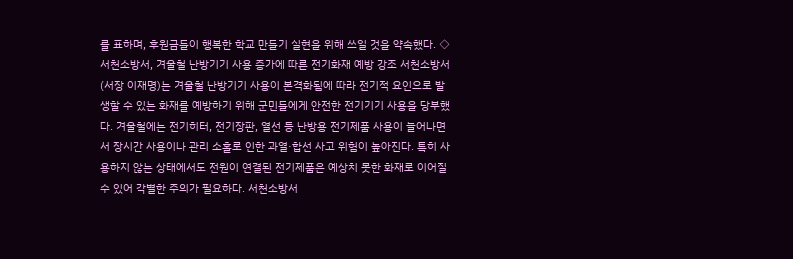를 표하며, 후원금들이 행복한 학교 만들기 실현을 위해 쓰일 것을 약속했다. ◇서천소방서, 겨울철 난방기기 사용 증가에 따른 전기화재 예방 강조 서천소방서(서장 이재명)는 겨울철 난방기기 사용이 본격화됨에 따라 전기적 요인으로 발생할 수 있는 화재를 예방하기 위해 군민들에게 안전한 전기기기 사용을 당부했다. 겨울철에는 전기히터, 전기장판, 열선 등 난방용 전기제품 사용이 늘어나면서 장시간 사용이나 관리 소홀로 인한 과열·합선 사고 위험이 높아진다. 특히 사용하지 않는 상태에서도 전원이 연결된 전기제품은 예상치 못한 화재로 이어질 수 있어 각별한 주의가 필요하다. 서천소방서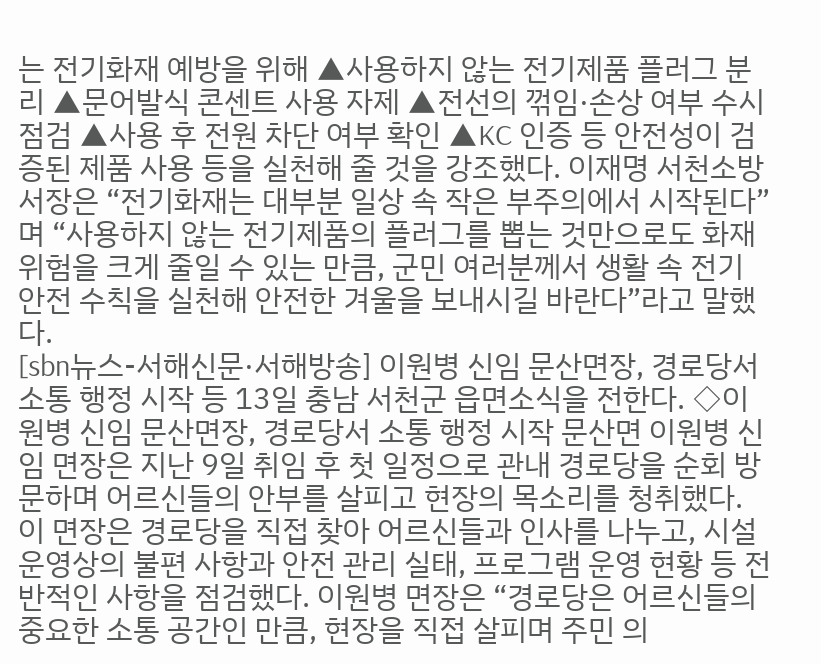는 전기화재 예방을 위해 ▲사용하지 않는 전기제품 플러그 분리 ▲문어발식 콘센트 사용 자제 ▲전선의 꺾임·손상 여부 수시 점검 ▲사용 후 전원 차단 여부 확인 ▲KC 인증 등 안전성이 검증된 제품 사용 등을 실천해 줄 것을 강조했다. 이재명 서천소방서장은 “전기화재는 대부분 일상 속 작은 부주의에서 시작된다”며 “사용하지 않는 전기제품의 플러그를 뽑는 것만으로도 화재 위험을 크게 줄일 수 있는 만큼, 군민 여러분께서 생활 속 전기 안전 수칙을 실천해 안전한 겨울을 보내시길 바란다”라고 말했다.
[sbn뉴스-서해신문·서해방송] 이원병 신임 문산면장, 경로당서 소통 행정 시작 등 13일 충남 서천군 읍면소식을 전한다. ◇이원병 신임 문산면장, 경로당서 소통 행정 시작 문산면 이원병 신임 면장은 지난 9일 취임 후 첫 일정으로 관내 경로당을 순회 방문하며 어르신들의 안부를 살피고 현장의 목소리를 청취했다. 이 면장은 경로당을 직접 찾아 어르신들과 인사를 나누고, 시설 운영상의 불편 사항과 안전 관리 실태, 프로그램 운영 현황 등 전반적인 사항을 점검했다. 이원병 면장은 “경로당은 어르신들의 중요한 소통 공간인 만큼, 현장을 직접 살피며 주민 의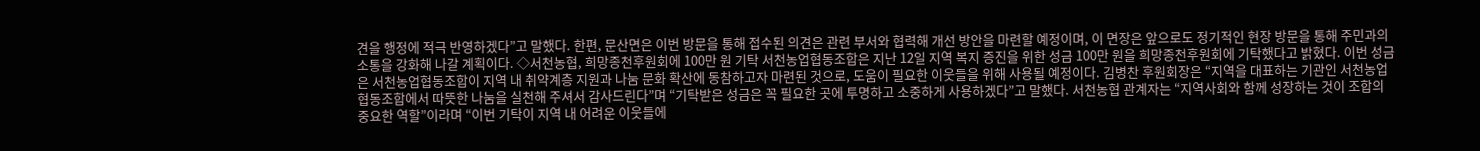견을 행정에 적극 반영하겠다”고 말했다. 한편, 문산면은 이번 방문을 통해 접수된 의견은 관련 부서와 협력해 개선 방안을 마련할 예정이며, 이 면장은 앞으로도 정기적인 현장 방문을 통해 주민과의 소통을 강화해 나갈 계획이다. ◇서천농협, 희망종천후원회에 100만 원 기탁 서천농업협동조합은 지난 12일 지역 복지 증진을 위한 성금 100만 원을 희망종천후원회에 기탁했다고 밝혔다. 이번 성금은 서천농업협동조합이 지역 내 취약계층 지원과 나눔 문화 확산에 동참하고자 마련된 것으로, 도움이 필요한 이웃들을 위해 사용될 예정이다. 김병찬 후원회장은 “지역을 대표하는 기관인 서천농업협동조합에서 따뜻한 나눔을 실천해 주셔서 감사드린다”며 “기탁받은 성금은 꼭 필요한 곳에 투명하고 소중하게 사용하겠다”고 말했다. 서천농협 관계자는 “지역사회와 함께 성장하는 것이 조합의 중요한 역할”이라며 “이번 기탁이 지역 내 어려운 이웃들에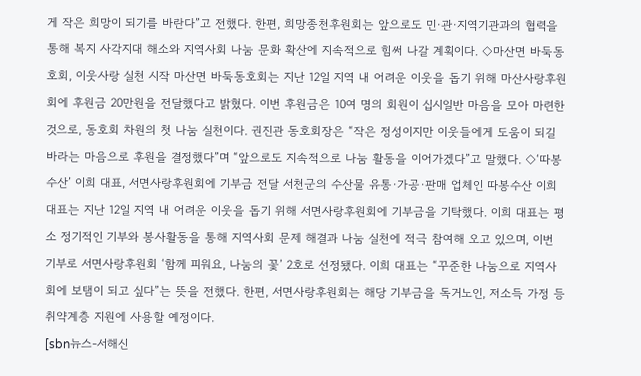게 작은 희망이 되기를 바란다”고 전했다. 한편, 희망종천후원회는 앞으로도 민·관·지역기관과의 협력을 통해 복지 사각지대 해소와 지역사회 나눔 문화 확산에 지속적으로 힘써 나갈 계획이다. ◇마산면 바둑동호회, 이웃사랑 실천 시작 마산면 바둑동호회는 지난 12일 지역 내 어려운 이웃을 돕기 위해 마산사랑후원회에 후원금 20만원을 전달했다고 밝혔다. 이번 후원금은 10여 명의 회원이 십시일반 마음을 모아 마련한 것으로, 동호회 차원의 첫 나눔 실천이다. 권진관 동호회장은 “작은 정성이지만 이웃들에게 도움이 되길 바라는 마음으로 후원을 결정했다”며 “앞으로도 지속적으로 나눔 활동을 이어가겠다”고 말했다. ◇‘따봉수산’ 이희 대표, 서면사랑후원회에 기부금 전달 서천군의 수산물 유통·가공·판매 업체인 따봉수산 이희 대표는 지난 12일 지역 내 어려운 이웃을 돕기 위해 서면사랑후원회에 기부금을 기탁했다. 이희 대표는 평소 정기적인 기부와 봉사활동을 통해 지역사회 문제 해결과 나눔 실천에 적극 참여해 오고 있으며, 이번 기부로 서면사랑후원회 ‘함께 피워요, 나눔의 꽃’ 2호로 선정됐다. 이희 대표는 “꾸준한 나눔으로 지역사회에 보탬이 되고 싶다”는 뜻을 전했다. 한편, 서면사랑후원회는 해당 기부금을 독거노인, 저소득 가정 등 취약계층 지원에 사용할 예정이다.
[sbn뉴스-서해신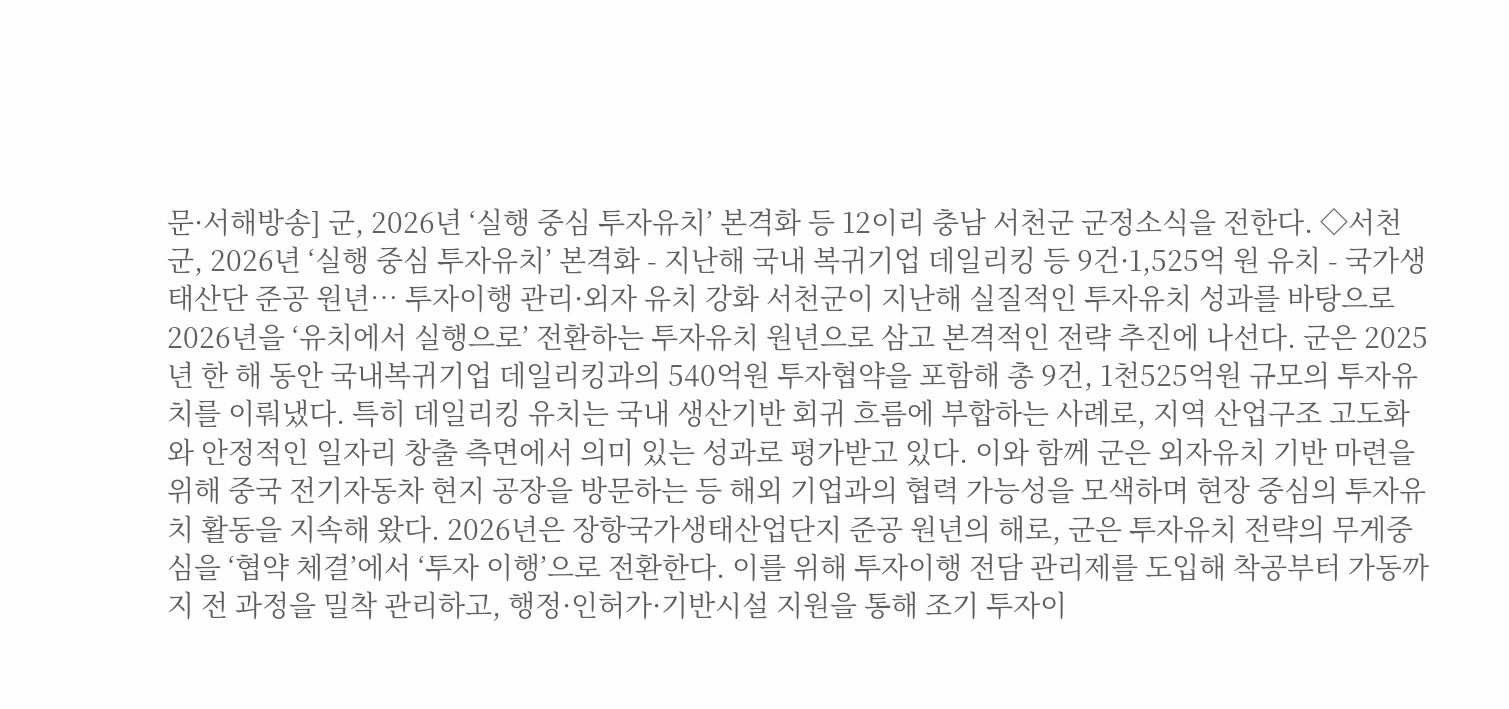문·서해방송] 군, 2026년 ‘실행 중심 투자유치’ 본격화 등 12이리 충남 서천군 군정소식을 전한다. ◇서천군, 2026년 ‘실행 중심 투자유치’ 본격화 - 지난해 국내 복귀기업 데일리킹 등 9건·1,525억 원 유치 - 국가생태산단 준공 원년… 투자이행 관리·외자 유치 강화 서천군이 지난해 실질적인 투자유치 성과를 바탕으로 2026년을 ‘유치에서 실행으로’ 전환하는 투자유치 원년으로 삼고 본격적인 전략 추진에 나선다. 군은 2025년 한 해 동안 국내복귀기업 데일리킹과의 540억원 투자협약을 포함해 총 9건, 1천525억원 규모의 투자유치를 이뤄냈다. 특히 데일리킹 유치는 국내 생산기반 회귀 흐름에 부합하는 사례로, 지역 산업구조 고도화와 안정적인 일자리 창출 측면에서 의미 있는 성과로 평가받고 있다. 이와 함께 군은 외자유치 기반 마련을 위해 중국 전기자동차 현지 공장을 방문하는 등 해외 기업과의 협력 가능성을 모색하며 현장 중심의 투자유치 활동을 지속해 왔다. 2026년은 장항국가생태산업단지 준공 원년의 해로, 군은 투자유치 전략의 무게중심을 ‘협약 체결’에서 ‘투자 이행’으로 전환한다. 이를 위해 투자이행 전담 관리제를 도입해 착공부터 가동까지 전 과정을 밀착 관리하고, 행정·인허가·기반시설 지원을 통해 조기 투자이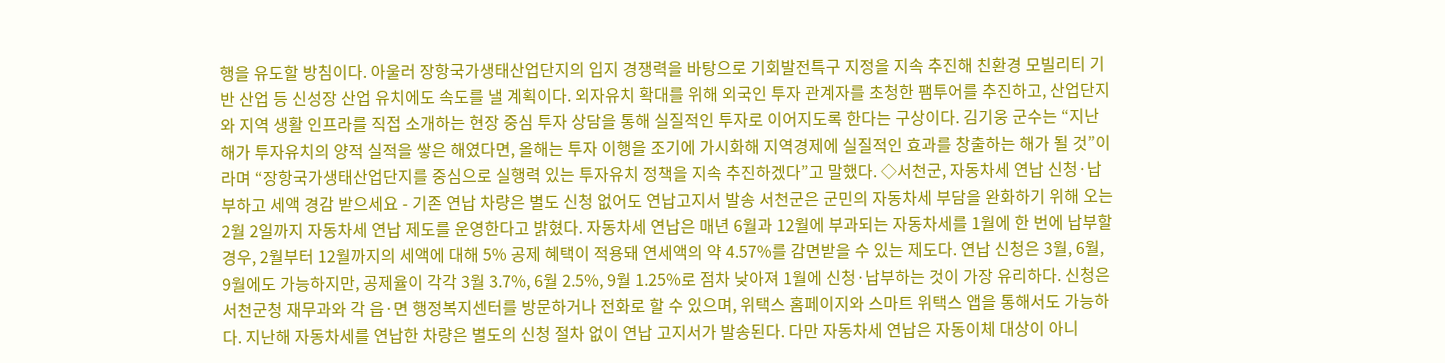행을 유도할 방침이다. 아울러 장항국가생태산업단지의 입지 경쟁력을 바탕으로 기회발전특구 지정을 지속 추진해 친환경 모빌리티 기반 산업 등 신성장 산업 유치에도 속도를 낼 계획이다. 외자유치 확대를 위해 외국인 투자 관계자를 초청한 팸투어를 추진하고, 산업단지와 지역 생활 인프라를 직접 소개하는 현장 중심 투자 상담을 통해 실질적인 투자로 이어지도록 한다는 구상이다. 김기웅 군수는 “지난해가 투자유치의 양적 실적을 쌓은 해였다면, 올해는 투자 이행을 조기에 가시화해 지역경제에 실질적인 효과를 창출하는 해가 될 것”이라며 “장항국가생태산업단지를 중심으로 실행력 있는 투자유치 정책을 지속 추진하겠다”고 말했다. ◇서천군, 자동차세 연납 신청·납부하고 세액 경감 받으세요 - 기존 연납 차량은 별도 신청 없어도 연납고지서 발송 서천군은 군민의 자동차세 부담을 완화하기 위해 오는 2월 2일까지 자동차세 연납 제도를 운영한다고 밝혔다. 자동차세 연납은 매년 6월과 12월에 부과되는 자동차세를 1월에 한 번에 납부할 경우, 2월부터 12월까지의 세액에 대해 5% 공제 혜택이 적용돼 연세액의 약 4.57%를 감면받을 수 있는 제도다. 연납 신청은 3월, 6월, 9월에도 가능하지만, 공제율이 각각 3월 3.7%, 6월 2.5%, 9월 1.25%로 점차 낮아져 1월에 신청·납부하는 것이 가장 유리하다. 신청은 서천군청 재무과와 각 읍·면 행정복지센터를 방문하거나 전화로 할 수 있으며, 위택스 홈페이지와 스마트 위택스 앱을 통해서도 가능하다. 지난해 자동차세를 연납한 차량은 별도의 신청 절차 없이 연납 고지서가 발송된다. 다만 자동차세 연납은 자동이체 대상이 아니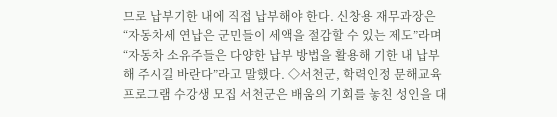므로 납부기한 내에 직접 납부해야 한다. 신창용 재무과장은 “자동차세 연납은 군민들이 세액을 절감할 수 있는 제도”라며 “자동차 소유주들은 다양한 납부 방법을 활용해 기한 내 납부해 주시길 바란다”라고 말했다. ◇서천군, 학력인정 문해교육 프로그램 수강생 모집 서천군은 배움의 기회를 놓친 성인을 대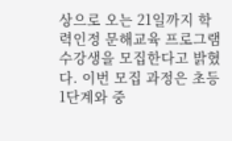상으로 오는 21일까지 학력인정 문해교육 프로그램 수강생을 모집한다고 밝혔다. 이번 모집 과정은 초등 1단계와 중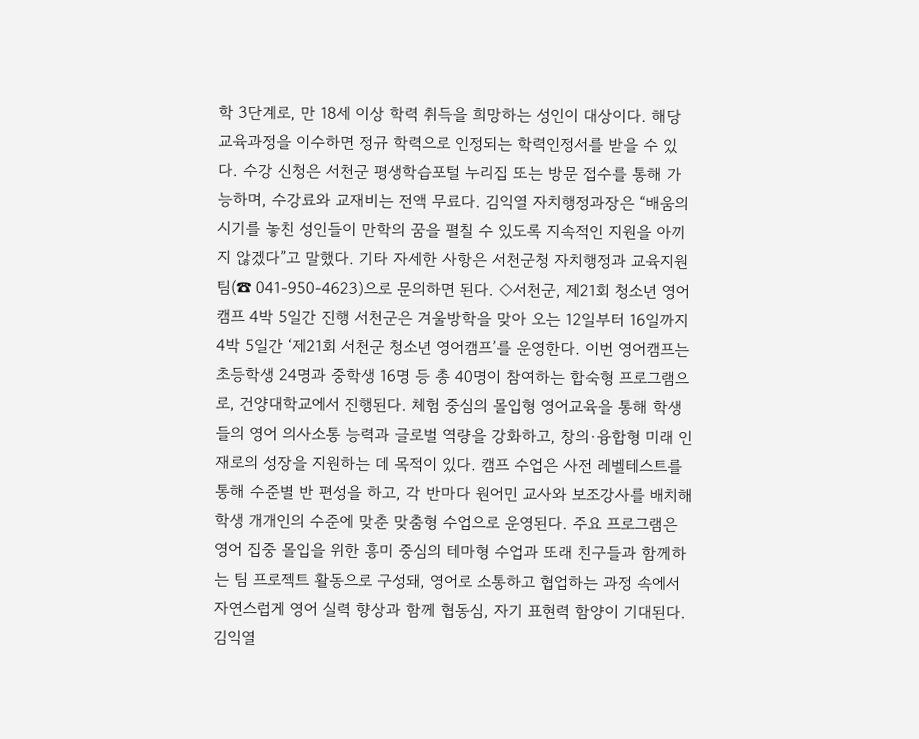학 3단계로, 만 18세 이상 학력 취득을 희망하는 성인이 대상이다. 해당 교육과정을 이수하면 정규 학력으로 인정되는 학력인정서를 받을 수 있다. 수강 신청은 서천군 평생학습포털 누리집 또는 방문 접수를 통해 가능하며, 수강료와 교재비는 전액 무료다. 김익열 자치행정과장은 “배움의 시기를 놓친 성인들이 만학의 꿈을 펼칠 수 있도록 지속적인 지원을 아끼지 않겠다”고 말했다. 기타 자세한 사항은 서천군청 자치행정과 교육지원팀(☎ 041-950-4623)으로 문의하면 된다. ◇서천군, 제21회 청소년 영어캠프 4박 5일간 진행 서천군은 겨울방학을 맞아 오는 12일부터 16일까지 4박 5일간 ‘제21회 서천군 청소년 영어캠프’를 운영한다. 이번 영어캠프는 초등학생 24명과 중학생 16명 등 총 40명이 참여하는 합숙형 프로그램으로, 건양대학교에서 진행된다. 체험 중심의 몰입형 영어교육을 통해 학생들의 영어 의사소통 능력과 글로벌 역량을 강화하고, 창의·융합형 미래 인재로의 성장을 지원하는 데 목적이 있다. 캠프 수업은 사전 레벨테스트를 통해 수준별 반 편성을 하고, 각 반마다 원어민 교사와 보조강사를 배치해 학생 개개인의 수준에 맞춘 맞춤형 수업으로 운영된다. 주요 프로그램은 영어 집중 몰입을 위한 흥미 중심의 테마형 수업과 또래 친구들과 함께하는 팀 프로젝트 활동으로 구성돼, 영어로 소통하고 협업하는 과정 속에서 자연스럽게 영어 실력 향상과 함께 협동심, 자기 표현력 함양이 기대된다. 김익열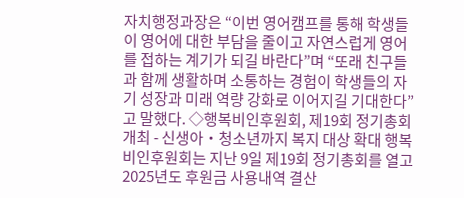자치행정과장은 “이번 영어캠프를 통해 학생들이 영어에 대한 부담을 줄이고 자연스럽게 영어를 접하는 계기가 되길 바란다”며 “또래 친구들과 함께 생활하며 소통하는 경험이 학생들의 자기 성장과 미래 역량 강화로 이어지길 기대한다”고 말했다. ◇행복비인후원회, 제19회 정기총회 개최 - 신생아‧청소년까지 복지 대상 확대 행복비인후원회는 지난 9일 제19회 정기총회를 열고 2025년도 후원금 사용내역 결산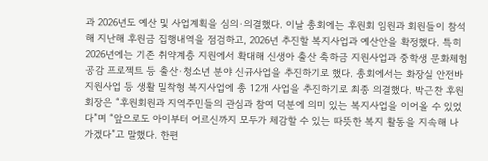과 2026년도 예산 및 사업계획을 심의·의결했다. 이날 총회에는 후원회 임원과 회원들이 참석해 지난해 후원금 집행내역을 점검하고, 2026년 추진할 복지사업과 예산안을 확정했다. 특히 2026년에는 기존 취약계층 지원에서 확대해 신생아 출산 축하금 지원사업과 중학생 문화체험 공감 프로젝트 등 출산·청소년 분야 신규사업을 추진하기로 했다. 총회에서는 화장실 안전바 지원사업 등 생활 밀착형 복지사업에 총 12개 사업을 추진하기로 최종 의결했다. 박근찬 후원회장은 “후원회원과 지역주민들의 관심과 참여 덕분에 의미 있는 복지사업을 이어올 수 있었다”며 “앞으로도 아이부터 어르신까지 모두가 체감할 수 있는 따뜻한 복지 활동을 지속해 나가겠다”고 말했다. 한편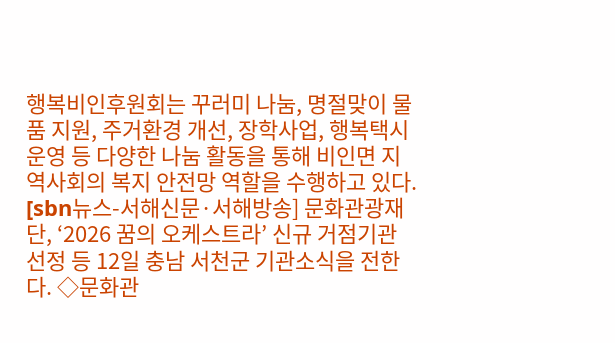행복비인후원회는 꾸러미 나눔, 명절맞이 물품 지원, 주거환경 개선, 장학사업, 행복택시 운영 등 다양한 나눔 활동을 통해 비인면 지역사회의 복지 안전망 역할을 수행하고 있다.
[sbn뉴스-서해신문·서해방송] 문화관광재단, ‘2026 꿈의 오케스트라’ 신규 거점기관 선정 등 12일 충남 서천군 기관소식을 전한다. ◇문화관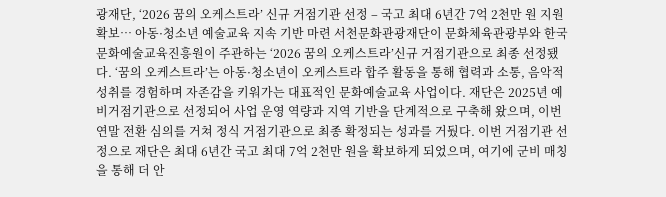광재단, ‘2026 꿈의 오케스트라’ 신규 거점기관 선정 – 국고 최대 6년간 7억 2천만 원 지원 확보… 아동·청소년 예술교육 지속 기반 마련 서천문화관광재단이 문화체육관광부와 한국문화예술교육진흥원이 주관하는 ‘2026 꿈의 오케스트라’신규 거점기관으로 최종 선정됐다. ‘꿈의 오케스트라’는 아동·청소년이 오케스트라 합주 활동을 통해 협력과 소통, 음악적 성취를 경험하며 자존감을 키워가는 대표적인 문화예술교육 사업이다. 재단은 2025년 예비거점기관으로 선정되어 사업 운영 역량과 지역 기반을 단계적으로 구축해 왔으며, 이번 연말 전환 심의를 거쳐 정식 거점기관으로 최종 확정되는 성과를 거뒀다. 이번 거점기관 선정으로 재단은 최대 6년간 국고 최대 7억 2천만 원을 확보하게 되었으며, 여기에 군비 매칭을 통해 더 안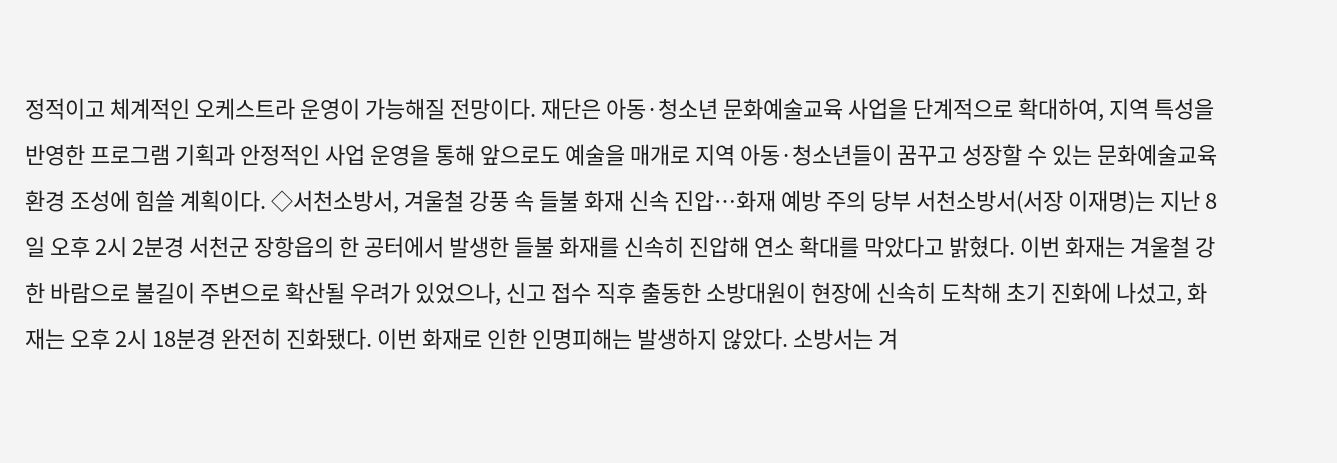정적이고 체계적인 오케스트라 운영이 가능해질 전망이다. 재단은 아동·청소년 문화예술교육 사업을 단계적으로 확대하여, 지역 특성을 반영한 프로그램 기획과 안정적인 사업 운영을 통해 앞으로도 예술을 매개로 지역 아동·청소년들이 꿈꾸고 성장할 수 있는 문화예술교육 환경 조성에 힘쓸 계획이다. ◇서천소방서, 겨울철 강풍 속 들불 화재 신속 진압…화재 예방 주의 당부 서천소방서(서장 이재명)는 지난 8일 오후 2시 2분경 서천군 장항읍의 한 공터에서 발생한 들불 화재를 신속히 진압해 연소 확대를 막았다고 밝혔다. 이번 화재는 겨울철 강한 바람으로 불길이 주변으로 확산될 우려가 있었으나, 신고 접수 직후 출동한 소방대원이 현장에 신속히 도착해 초기 진화에 나섰고, 화재는 오후 2시 18분경 완전히 진화됐다. 이번 화재로 인한 인명피해는 발생하지 않았다. 소방서는 겨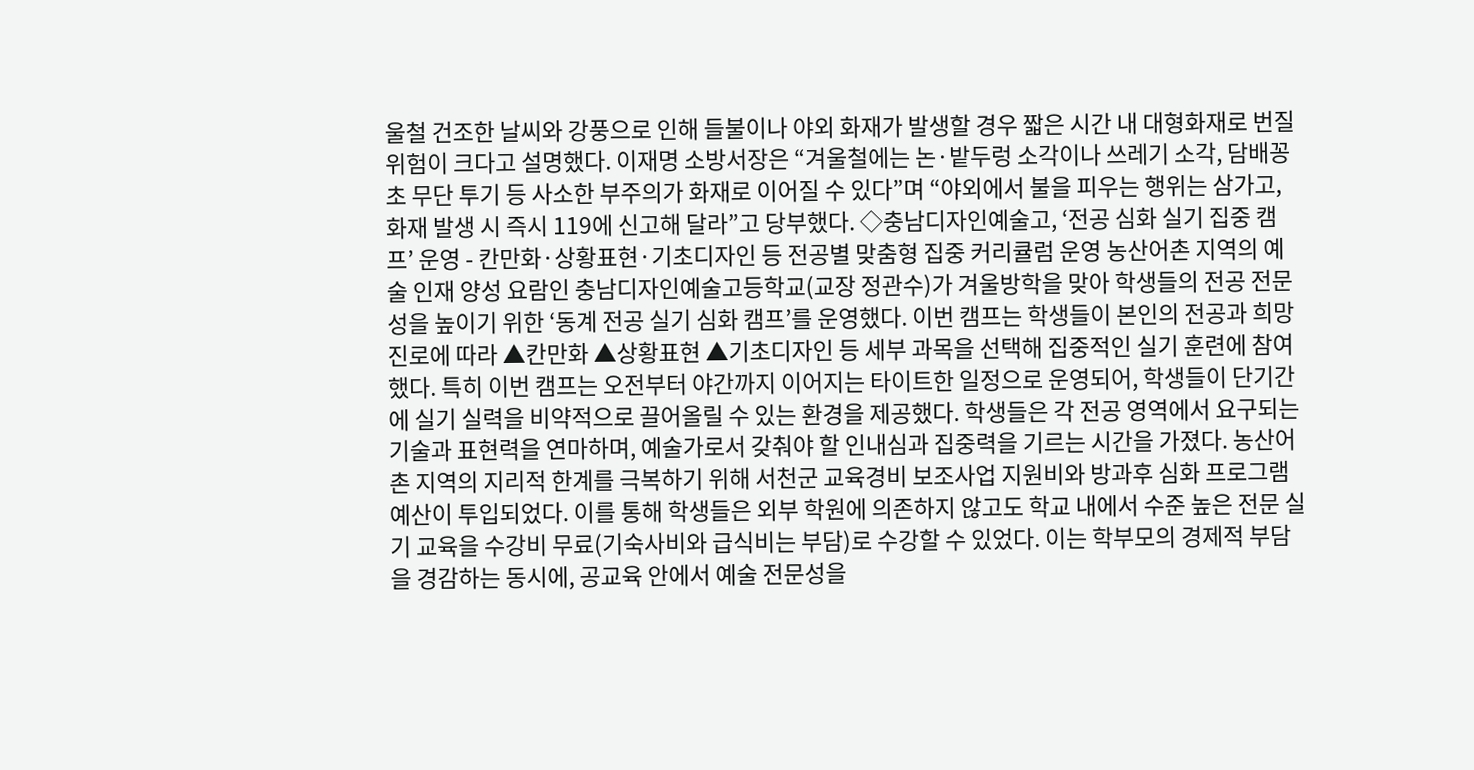울철 건조한 날씨와 강풍으로 인해 들불이나 야외 화재가 발생할 경우 짧은 시간 내 대형화재로 번질 위험이 크다고 설명했다. 이재명 소방서장은 “겨울철에는 논·밭두렁 소각이나 쓰레기 소각, 담배꽁초 무단 투기 등 사소한 부주의가 화재로 이어질 수 있다”며 “야외에서 불을 피우는 행위는 삼가고, 화재 발생 시 즉시 119에 신고해 달라”고 당부했다. ◇충남디자인예술고, ‘전공 심화 실기 집중 캠프’ 운영 - 칸만화·상황표현·기초디자인 등 전공별 맞춤형 집중 커리큘럼 운영 농산어촌 지역의 예술 인재 양성 요람인 충남디자인예술고등학교(교장 정관수)가 겨울방학을 맞아 학생들의 전공 전문성을 높이기 위한 ‘동계 전공 실기 심화 캠프’를 운영했다. 이번 캠프는 학생들이 본인의 전공과 희망 진로에 따라 ▲칸만화 ▲상황표현 ▲기초디자인 등 세부 과목을 선택해 집중적인 실기 훈련에 참여했다. 특히 이번 캠프는 오전부터 야간까지 이어지는 타이트한 일정으로 운영되어, 학생들이 단기간에 실기 실력을 비약적으로 끌어올릴 수 있는 환경을 제공했다. 학생들은 각 전공 영역에서 요구되는 기술과 표현력을 연마하며, 예술가로서 갖춰야 할 인내심과 집중력을 기르는 시간을 가졌다. 농산어촌 지역의 지리적 한계를 극복하기 위해 서천군 교육경비 보조사업 지원비와 방과후 심화 프로그램 예산이 투입되었다. 이를 통해 학생들은 외부 학원에 의존하지 않고도 학교 내에서 수준 높은 전문 실기 교육을 수강비 무료(기숙사비와 급식비는 부담)로 수강할 수 있었다. 이는 학부모의 경제적 부담을 경감하는 동시에, 공교육 안에서 예술 전문성을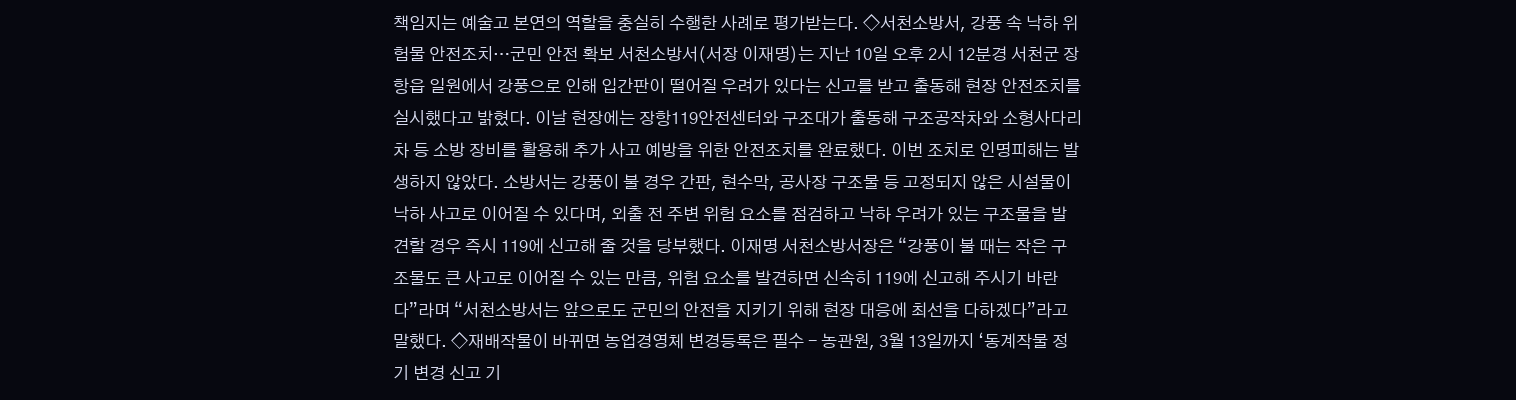책임지는 예술고 본연의 역할을 충실히 수행한 사례로 평가받는다. ◇서천소방서, 강풍 속 낙하 위험물 안전조치…군민 안전 확보 서천소방서(서장 이재명)는 지난 10일 오후 2시 12분경 서천군 장항읍 일원에서 강풍으로 인해 입간판이 떨어질 우려가 있다는 신고를 받고 출동해 현장 안전조치를 실시했다고 밝혔다. 이날 현장에는 장항119안전센터와 구조대가 출동해 구조공작차와 소형사다리차 등 소방 장비를 활용해 추가 사고 예방을 위한 안전조치를 완료했다. 이번 조치로 인명피해는 발생하지 않았다. 소방서는 강풍이 불 경우 간판, 현수막, 공사장 구조물 등 고정되지 않은 시설물이 낙하 사고로 이어질 수 있다며, 외출 전 주변 위험 요소를 점검하고 낙하 우려가 있는 구조물을 발견할 경우 즉시 119에 신고해 줄 것을 당부했다. 이재명 서천소방서장은 “강풍이 불 때는 작은 구조물도 큰 사고로 이어질 수 있는 만큼, 위험 요소를 발견하면 신속히 119에 신고해 주시기 바란다”라며 “서천소방서는 앞으로도 군민의 안전을 지키기 위해 현장 대응에 최선을 다하겠다”라고 말했다. ◇재배작물이 바뀌면 농업경영체 변경등록은 필수 - 농관원, 3월 13일까지 ‘동계작물 정기 변경 신고 기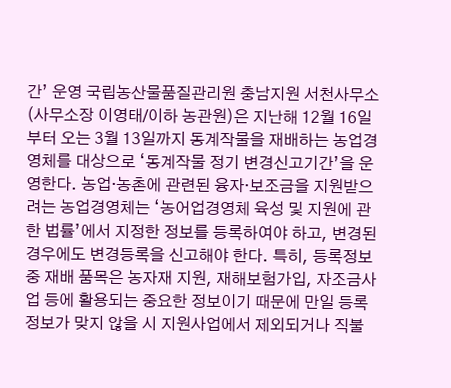간’ 운영 국립농산물품질관리원 충남지원 서천사무소(사무소장 이영태/이하 농관원)은 지난해 12월 16일부터 오는 3월 13일까지 동계작물을 재배하는 농업경영체를 대상으로 ‘동계작물 정기 변경신고기간’을 운영한다. 농업·농촌에 관련된 융자·보조금을 지원받으려는 농업경영체는 ‘농어업경영체 육성 및 지원에 관한 법률’에서 지정한 정보를 등록하여야 하고, 변경된 경우에도 변경등록을 신고해야 한다. 특히, 등록정보 중 재배 품목은 농자재 지원, 재해보험가입, 자조금사업 등에 활용되는 중요한 정보이기 때문에 만일 등록정보가 맞지 않을 시 지원사업에서 제외되거나 직불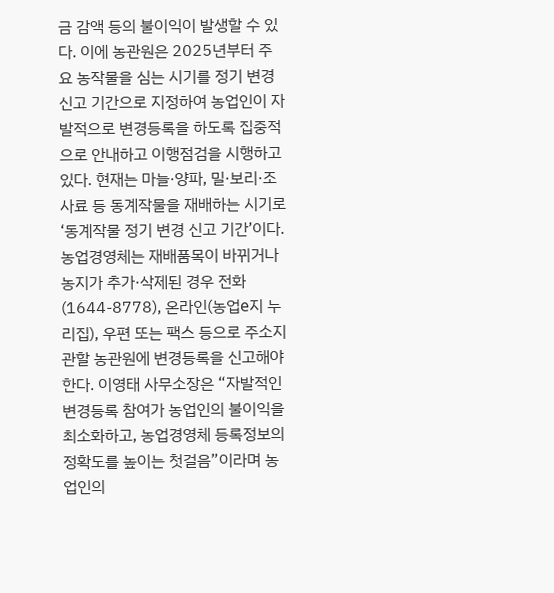금 감액 등의 불이익이 발생할 수 있다. 이에 농관원은 2025년부터 주요 농작물을 심는 시기를 정기 변경 신고 기간으로 지정하여 농업인이 자발적으로 변경등록을 하도록 집중적으로 안내하고 이행점검을 시행하고 있다. 현재는 마늘·양파, 밀·보리·조사료 등 동계작물을 재배하는 시기로 ‘동계작물 정기 변경 신고 기간’이다. 농업경영체는 재배품목이 바뀌거나 농지가 추가·삭제된 경우 전화(1644-8778), 온라인(농업e지 누리집), 우편 또는 팩스 등으로 주소지 관할 농관원에 변경등록을 신고해야 한다. 이영태 사무소장은 “자발적인 변경등록 참여가 농업인의 불이익을 최소화하고, 농업경영체 등록정보의 정확도를 높이는 첫걸음”이라며 농업인의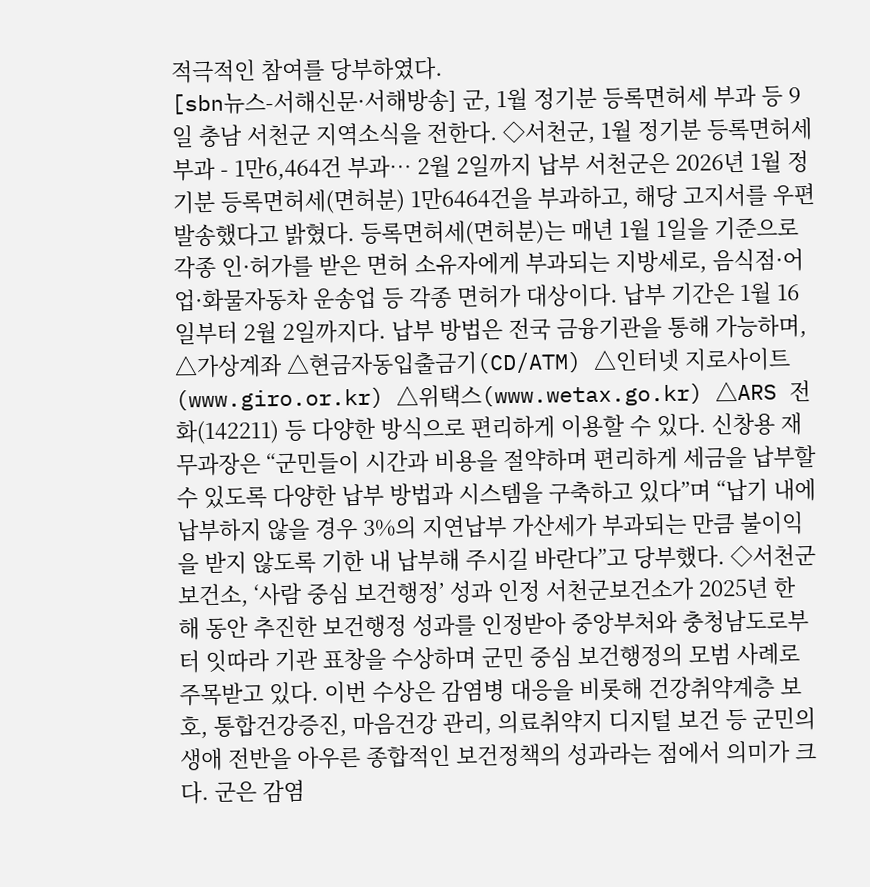적극적인 참여를 당부하였다.
[sbn뉴스-서해신문·서해방송] 군, 1월 정기분 등록면허세 부과 등 9일 충남 서천군 지역소식을 전한다. ◇서천군, 1월 정기분 등록면허세 부과 - 1만6,464건 부과… 2월 2일까지 납부 서천군은 2026년 1월 정기분 등록면허세(면허분) 1만6464건을 부과하고, 해당 고지서를 우편 발송했다고 밝혔다. 등록면허세(면허분)는 매년 1월 1일을 기준으로 각종 인·허가를 받은 면허 소유자에게 부과되는 지방세로, 음식점·어업·화물자동차 운송업 등 각종 면허가 대상이다. 납부 기간은 1월 16일부터 2월 2일까지다. 납부 방법은 전국 금융기관을 통해 가능하며, △가상계좌 △현금자동입출금기(CD/ATM) △인터넷 지로사이트(www.giro.or.kr) △위택스(www.wetax.go.kr) △ARS 전화(142211) 등 다양한 방식으로 편리하게 이용할 수 있다. 신창용 재무과장은 “군민들이 시간과 비용을 절약하며 편리하게 세금을 납부할 수 있도록 다양한 납부 방법과 시스템을 구축하고 있다”며 “납기 내에 납부하지 않을 경우 3%의 지연납부 가산세가 부과되는 만큼 불이익을 받지 않도록 기한 내 납부해 주시길 바란다”고 당부했다. ◇서천군보건소, ‘사람 중심 보건행정’ 성과 인정 서천군보건소가 2025년 한 해 동안 추진한 보건행정 성과를 인정받아 중앙부처와 충청남도로부터 잇따라 기관 표창을 수상하며 군민 중심 보건행정의 모범 사례로 주목받고 있다. 이번 수상은 감염병 대응을 비롯해 건강취약계층 보호, 통합건강증진, 마음건강 관리, 의료취약지 디지털 보건 등 군민의 생애 전반을 아우른 종합적인 보건정책의 성과라는 점에서 의미가 크다. 군은 감염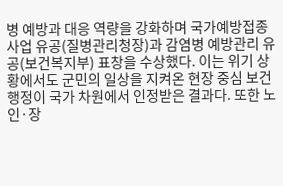병 예방과 대응 역량을 강화하며 국가예방접종사업 유공(질병관리청장)과 감염병 예방관리 유공(보건복지부) 표창을 수상했다. 이는 위기 상황에서도 군민의 일상을 지켜온 현장 중심 보건행정이 국가 차원에서 인정받은 결과다. 또한 노인·장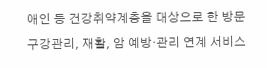애인 등 건강취약계층을 대상으로 한 방문 구강관리, 재활, 암 예방·관리 연계 서비스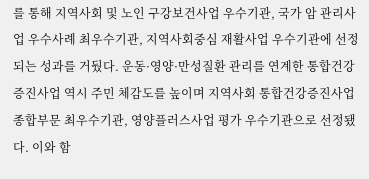를 통해 지역사회 및 노인 구강보건사업 우수기관, 국가 암 관리사업 우수사례 최우수기관, 지역사회중심 재활사업 우수기관에 선정되는 성과를 거뒀다. 운동·영양·만성질환 관리를 연계한 통합건강증진사업 역시 주민 체감도를 높이며 지역사회 통합건강증진사업 종합부문 최우수기관, 영양플러스사업 평가 우수기관으로 선정됐다. 이와 함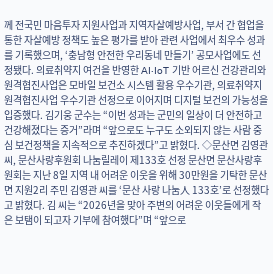께 전국민 마음투자 지원사업과 지역자살예방사업, 부서 간 협업을 통한 자살예방 정책도 높은 평가를 받아 관련 사업에서 최우수 성과를 기록했으며, ‘충남형 안전한 우리동네 만들기’ 공모사업에도 선정됐다. 의료취약지 여건을 반영한 AI·IoT 기반 어르신 건강관리와 원격협진사업은 모바일 보건소 시스템 활용 우수기관, 의료취약지 원격협진사업 우수기관 선정으로 이어지며 디지털 보건의 가능성을 입증했다. 김기웅 군수는 “이번 성과는 군민의 일상이 더 안전하고 건강해졌다는 증거”라며 “앞으로도 누구도 소외되지 않는 사람 중심 보건정책을 지속적으로 추진하겠다”고 밝혔다. ◇문산면 김영관 씨, 문산사랑후원회 나눔릴레이 제133호 선정 문산면 문산사랑후원회는 지난 8일 지역 내 어려운 이웃을 위해 30만원을 기탁한 문산면 지원2리 주민 김영관 씨를 ‘문산 사랑 나눔人 133호’로 선정했다고 밝혔다. 김 씨는 “2026년을 맞아 주변의 어려운 이웃들에게 작은 보탬이 되고자 기부에 참여했다”며 “앞으로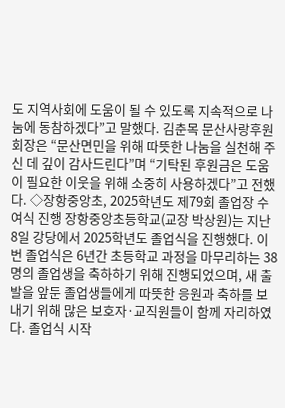도 지역사회에 도움이 될 수 있도록 지속적으로 나눔에 동참하겠다”고 말했다. 김춘목 문산사랑후원회장은 “문산면민을 위해 따뜻한 나눔을 실천해 주신 데 깊이 감사드린다”며 “기탁된 후원금은 도움이 필요한 이웃을 위해 소중히 사용하겠다”고 전했다. ◇장항중앙초, 2025학년도 제79회 졸업장 수여식 진행 장항중앙초등학교(교장 박상원)는 지난 8일 강당에서 2025학년도 졸업식을 진행했다. 이번 졸업식은 6년간 초등학교 과정을 마무리하는 38명의 졸업생을 축하하기 위해 진행되었으며, 새 출발을 앞둔 졸업생들에게 따뜻한 응원과 축하를 보내기 위해 많은 보호자·교직원들이 함께 자리하였다. 졸업식 시작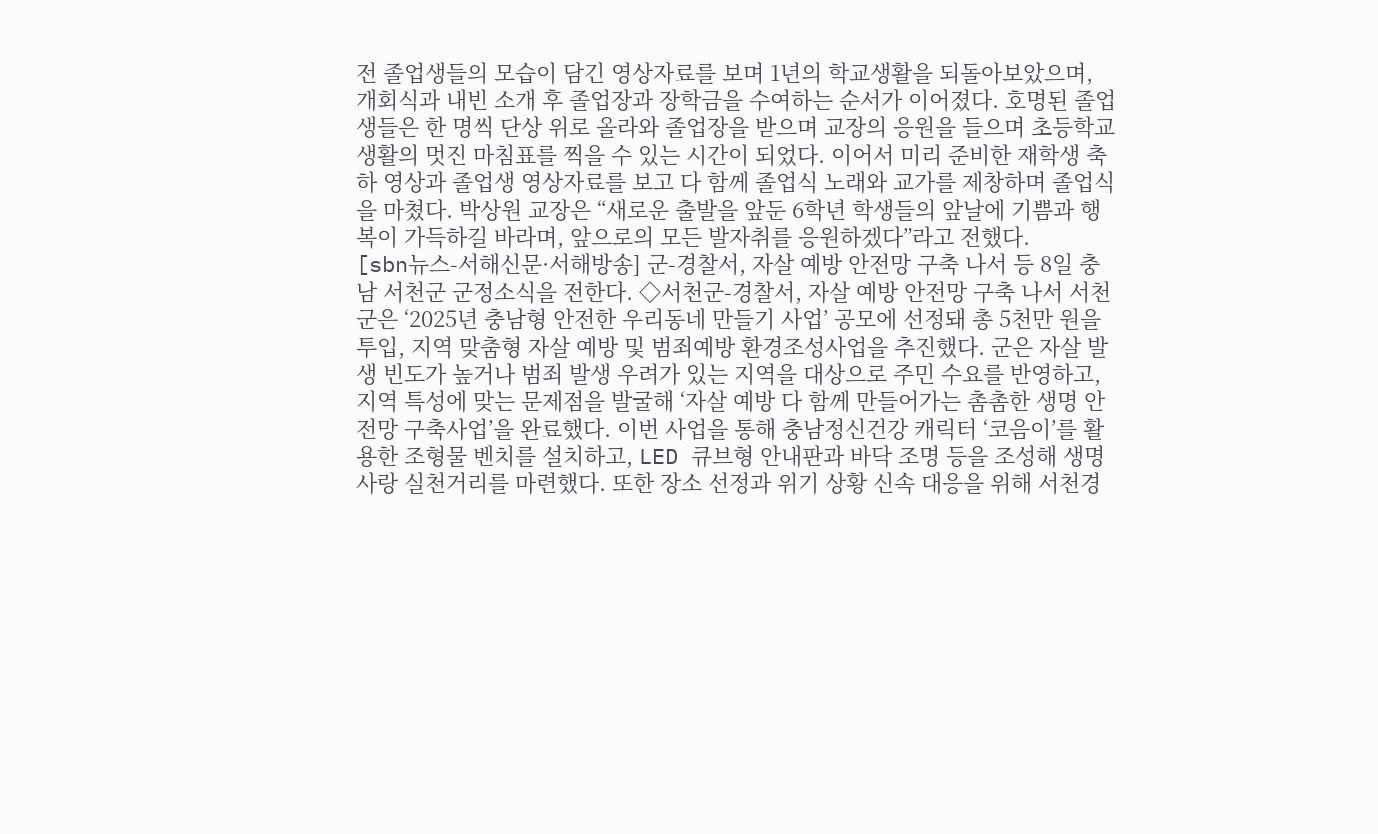전 졸업생들의 모습이 담긴 영상자료를 보며 1년의 학교생활을 되돌아보았으며, 개회식과 내빈 소개 후 졸업장과 장학금을 수여하는 순서가 이어졌다. 호명된 졸업생들은 한 명씩 단상 위로 올라와 졸업장을 받으며 교장의 응원을 들으며 초등학교 생활의 멋진 마침표를 찍을 수 있는 시간이 되었다. 이어서 미리 준비한 재학생 축하 영상과 졸업생 영상자료를 보고 다 함께 졸업식 노래와 교가를 제창하며 졸업식을 마쳤다. 박상원 교장은 “새로운 출발을 앞둔 6학년 학생들의 앞날에 기쁨과 행복이 가득하길 바라며, 앞으로의 모든 발자취를 응원하겠다”라고 전했다.
[sbn뉴스-서해신문·서해방송] 군-경찰서, 자살 예방 안전망 구축 나서 등 8일 충남 서천군 군정소식을 전한다. ◇서천군-경찰서, 자살 예방 안전망 구축 나서 서천군은 ‘2025년 충남형 안전한 우리동네 만들기 사업’ 공모에 선정돼 총 5천만 원을 투입, 지역 맞춤형 자살 예방 및 범죄예방 환경조성사업을 추진했다. 군은 자살 발생 빈도가 높거나 범죄 발생 우려가 있는 지역을 대상으로 주민 수요를 반영하고, 지역 특성에 맞는 문제점을 발굴해 ‘자살 예방 다 함께 만들어가는 촘촘한 생명 안전망 구축사업’을 완료했다. 이번 사업을 통해 충남정신건강 캐릭터 ‘코음이’를 활용한 조형물 벤치를 설치하고, LED 큐브형 안내판과 바닥 조명 등을 조성해 생명사랑 실천거리를 마련했다. 또한 장소 선정과 위기 상황 신속 대응을 위해 서천경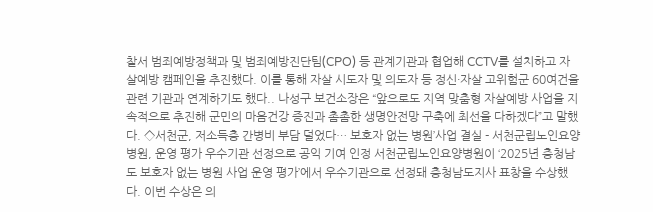찰서 범죄예방정책과 및 범죄예방진단팀(CPO) 등 관계기관과 협업해 CCTV를 설치하고 자살예방 캠페인을 추진했다. 이를 통해 자살 시도자 및 의도자 등 정신·자살 고위험군 60여건을 관련 기관과 연계하기도 했다.. 나성구 보건소장은 “앞으로도 지역 맞춤형 자살예방 사업을 지속적으로 추진해 군민의 마음건강 증진과 촘촘한 생명안전망 구축에 최선을 다하겠다”고 말했다. ◇서천군, 저소득층 간병비 부담 덜었다… 보호자 없는 병원’사업 결실 - 서천군립노인요양병원, 운영 평가 우수기관 선정으로 공익 기여 인정 서천군립노인요양병원이 ‘2025년 충청남도 보호자 없는 병원 사업 운영 평가’에서 우수기관으로 선정돼 충청남도지사 표창을 수상했다. 이번 수상은 의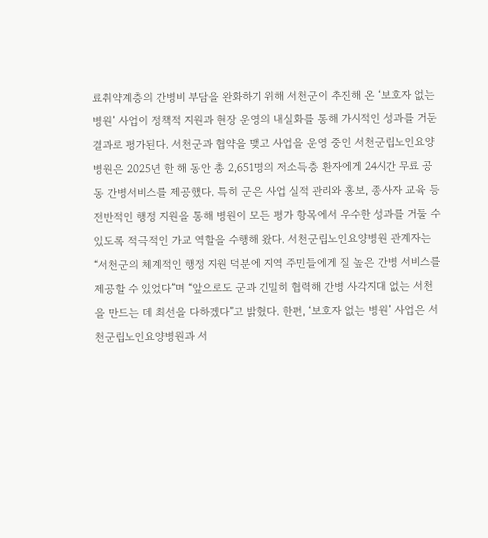료취약계층의 간병비 부담을 완화하기 위해 서천군이 추진해 온 ‘보호자 없는 병원’ 사업이 정책적 지원과 현장 운영의 내실화를 통해 가시적인 성과를 거둔 결과로 평가된다. 서천군과 협약을 맺고 사업을 운영 중인 서천군립노인요양병원은 2025년 한 해 동안 총 2,651명의 저소득층 환자에게 24시간 무료 공동 간병서비스를 제공했다. 특히 군은 사업 실적 관리와 홍보, 종사자 교육 등 전반적인 행정 지원을 통해 병원이 모든 평가 항목에서 우수한 성과를 거둘 수 있도록 적극적인 가교 역할을 수행해 왔다. 서천군립노인요양병원 관계자는 “서천군의 체계적인 행정 지원 덕분에 지역 주민들에게 질 높은 간병 서비스를 제공할 수 있었다”며 “앞으로도 군과 긴밀히 협력해 간병 사각지대 없는 서천을 만드는 데 최선을 다하겠다”고 밝혔다. 한편, ‘보호자 없는 병원’ 사업은 서천군립노인요양병원과 서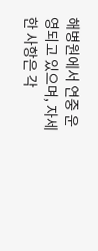해병원에서 연중 운영되고 있으며, 자세한 사항은 각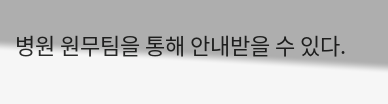병원 원무팀을 통해 안내받을 수 있다.